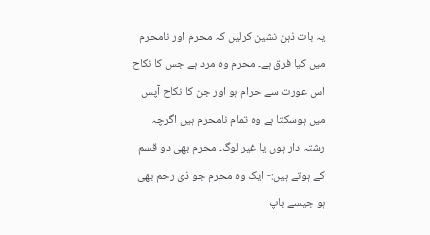یہ بات ذہن نشین کرلیں کہ محرم اور نامحرم میں کیا فرق ہے۔ محرم وہ مرد ہے جس کا نکاح اس عورت سے حرام ہو اور جن کا نکاح آپس میں ہوسکتا ہے وہ تمام نامحرم ہیں اگرچہ رشتہ دار ہوں یا غیر لوگ۔ محرم بھی دو قسم کے ہوتے ہیں:- ایک وہ محرم جو ذی رحم بھی ہو جیسے باپ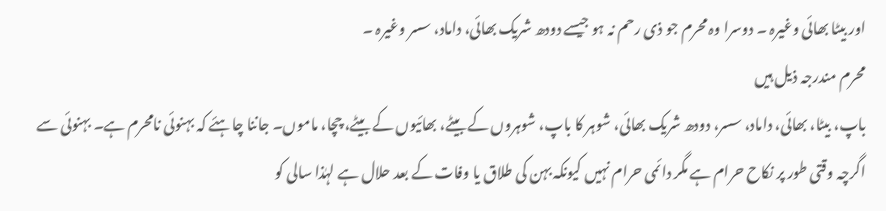اور بیٹا بھائی وغیرہ ۔ دوسرا وہ محرم جو ذی رحم نہ ہو جیسے دودھ شریک بھائی، داماد، سسر وغیرہ ۔
محرم مندرجہ ذیل ہیں
باپ، بیٹا، بھائی، داماد، سسر، دودھ شریک بھائی، شوہر کا باپ، شوہروں کے بیٹے، بھائیوں کے بیٹے، چچا، ماموں۔ جاننا چاہئے کہ بہنوئی نامحرم ہے۔ بہنوئی سے اگرچہ وقتی طور پر نکاح حرام ہے مگر دائمی حرام نہیں کیونکہ بہن کی طلاق یا وفات کے بعد حلال ہے لہٰذا سالی کو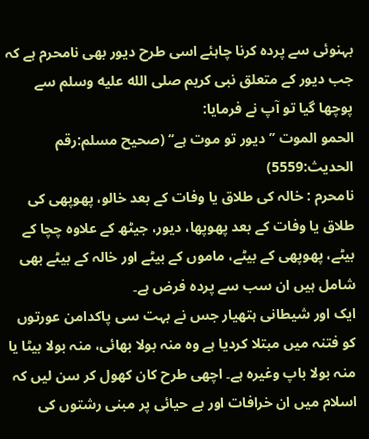بہنوئی سے پردہ کرنا چاہئے اسی طرح دیور بھی نامحرم ہے کہ جب دیور کے متعلق نبی کریم صلى الله عليه وسلم سے پوچھا گیا تو آپ نے فرمایا:
الحمو الموت ’’دیور تو موت ہے‘‘ (صحیح مسلم:رقم الحدیث:5559)
نامحرم : خالہ کی طلاق یا وفات کے بعد خالو، پھوپھی کی طلاق یا وفات کے بعد پھوپھا، دیور، جیٹھ کے علاوہ چچا کے بیٹے، پھوپھی کے بیٹے، ماموں کے بیٹے اور خالہ کے بیٹے بھی شامل ہیں ان سب سے پردہ فرض ہے۔
ایک اور شیطانی ہتھیار جس نے بہت سی پاکدامن عورتوں کو فتنہ میں مبتلا کردیا ہے وہ منہ بولا بھائی، منہ بولا بیٹا یا منہ بولا باپ وغیرہ ہے۔ اچھی طرح کان کھول کر سن لیں کہ اسلام میں ان خرافات اور بے حیائی پر مبنی رشتوں کی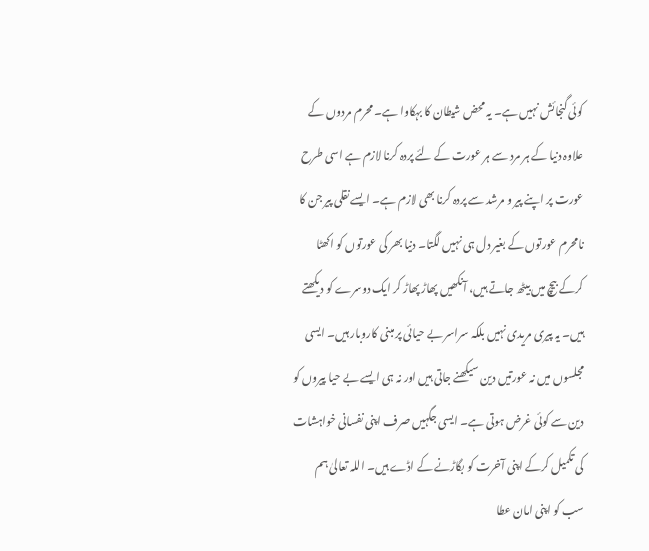کوئی گنجائش نہیں ہے۔ یہ محض شیطان کا بہکاوا ہے۔ محرم مردوں کے علاوہ دنیا کے ہر مرد سے ہر عورت کے لئے پردہ کرنا لازم ہے اسی طرح عورت پر اپنے پیر و مرشد سے پردہ کرنا بھی لازم ہے۔ ایسے نقلی پیر جن کا نامحرم عورتوں کے بغیر دل ہی نہیں لگتا۔ دنیا بھر کی عورتوں کو اکھٹا کرکے بیچ میں بیٹھ جاتے ہیں، آنکھیں پھاڑ پھاڑ کر ایک دوسرے کو دیکھتے ہیں۔ یہ پیری مریدی نہیں بلکہ سراسر بے حیائی پر مبنی کاروبار ہیں۔ ایسی مجلسوں میں نہ عورتیں دین سیکھنے جاتی ہیں اور نہ ہی ایسے بے حیا پیروں کو دین سے کوئی غرض ہوتی ہے۔ ایسی جگہیں صرف اپنی نفسانی خواہشات کی تکمیل کرکے اپنی آخرت کو بگاڑنے کے اڈے ہیں۔ اللہ تعالیٰ ہم سب کو اپنی امان عطا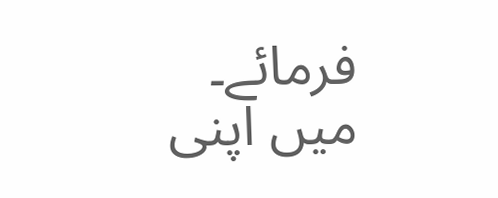فرمائے۔
میں اپنی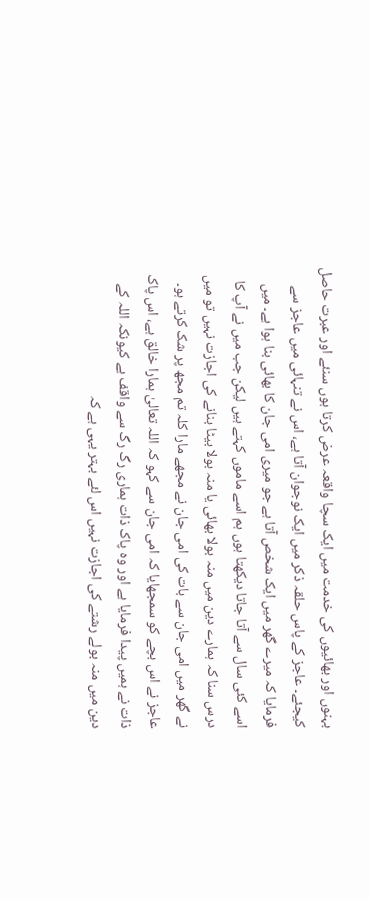بہنوں اور بھائیوں کی خدمت میں ایک سچا واقعہ عرض کرتا ہوں سنئے اور عبرت حاصل کیجئے۔ عاجز کے پاس حلقہ ذکر میں ایک نوجوان آتا ہے، اس نے تنہائی میں عاجز سے فرمایا کہ میرے گھر میں ایک شخص آتا ہے جو میری امی جان کا بھائی بنا ہوا ہے۔ میں اسے کئی سال سے آتا جاتا دیکھتا ہوں ہم اسے ماموں کہتے ہیں لیکن جب میں نے آپ کا درس سنا کہ ہمارے دین میں منہ بولا بھائی یا منہ بولا بیٹا بنانے کی اجازت نہیں تو میں نے گھر میں امی جان سے بات کی امی جان نے مجھے مارا کلہ تم مجھ پر شک کرتے ہو۔ عاجز نے اس بچے کو سمجھایا کہ امی جان سے کہو کہ اللہ تعالیٰ ہمارا خالق ہے، اس پاک ذات نے ہمیں پیدا فرمایا ہے اور وہ پاک ذات ہماری رگ رگ سے واقف ہے کیونکہ اللہ کے دین میں منہ بولے رشتے کی اجازت نہیں اس لئے بہتر یہی ہے کہ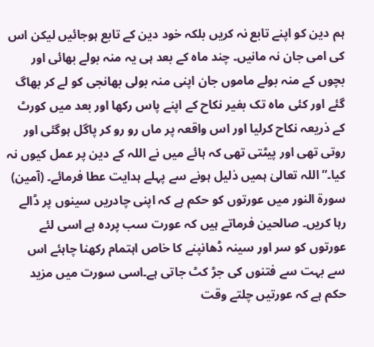ہم دین کو اپنے تابع نہ کریں بلکہ خود دین کے تابع ہوجائیں لیکن اس کی امی جان نہ مانیں۔ چند ماہ کے بعد ہی یہ منہ بولے بھائی اور بچوں کے منہ بولے ماموں جان اپنی منہ بولی بھانجی کو لے کر بھاگ گئے اور کئی ماہ تک بغیر نکاح کے اپنے پاس رکھا اور بعد میں کورٹ کے ذریعہ نکاح کرلیا اور اس واقعہ پر ماں رو رو کر پاگل ہوگئی اور روتی تھی اور پیٹتی تھی کہ ہائے میں نے اللہ کے دین پر عمل کیوں نہ کیا۔” اللہ تعالیٰ ہمیں ذلیل ہونے سے پہلے ہدایت عطا فرمائے۔ (آمین)
سورۃ النور میں عورتوں کو حکم ہے کہ اپنی چادریں سینوں پر ڈالے رہا کریں۔ صالحین فرماتے ہیں کہ عورت سب پردہ ہے اسی لئے عورتوں کو سر اور سینہ ڈھانپنے کا خاص اہتمام رکھنا چاہئے اس سے بہت سے فتنوں کی جڑ کٹ جاتی ہے۔اسی سورت میں مزید حکم ہے کہ عورتیں چلتے وقت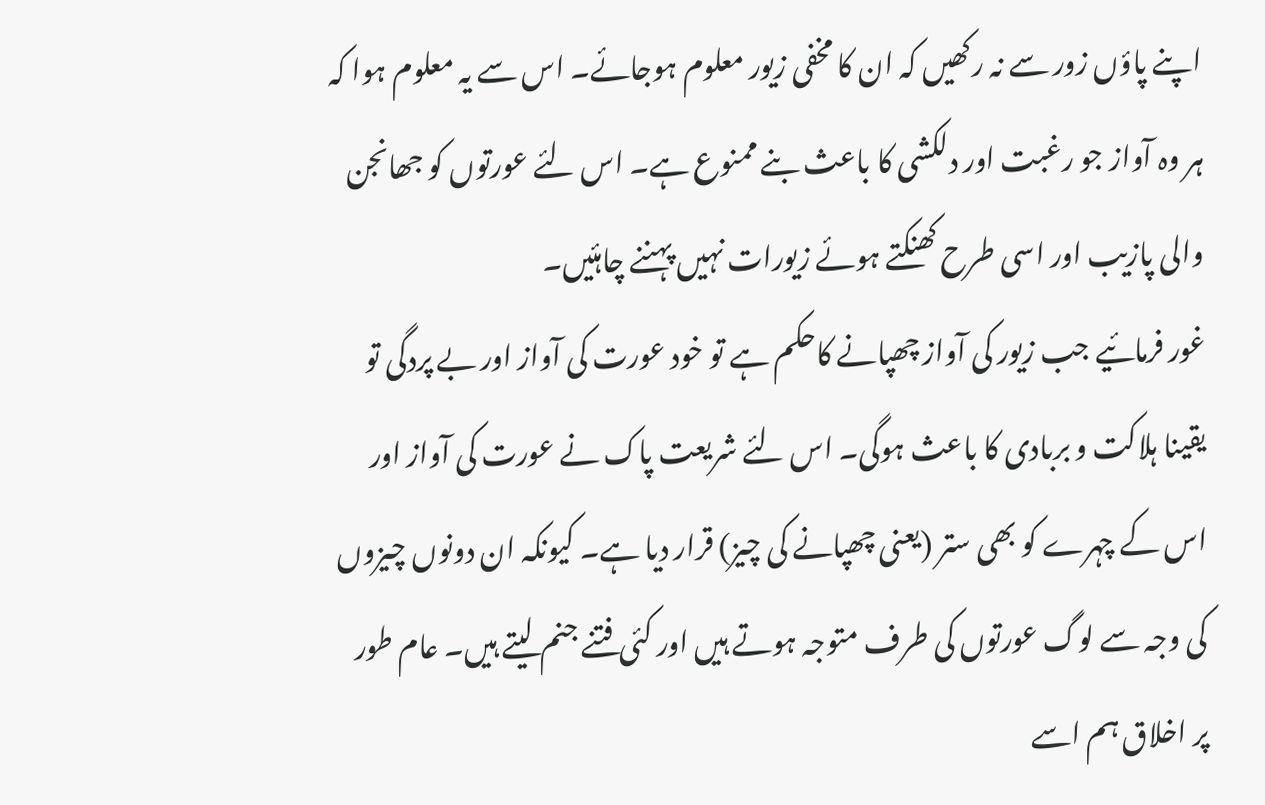اپنے پاؤں زور سے نہ رکھیں کہ ان کا مخفی زیور معلوم ہوجائے۔ اس سے یہ معلوم ہوا کہ ہر وہ آواز جو رغبت اور دلکشی کا باعث بنے ممنوع ہے۔ اس لئے عورتوں کو جھانجن والی پازیب اور اسی طرح کھنکتے ہوئے زیورات نہیں پہننے چاہئیں۔
غور فرمائیے جب زیور کی آواز چھپانے کاحکم ہے تو خود عورت کی آواز اور بے پردگی تو یقینا ہلاکت و بربادی کا باعث ہوگی۔ اس لئے شریعت پاک نے عورت کی آواز اور اس کے چہرے کو بھی ستر (یعنی چھپانے کی چیز) قرار دیا ہے۔ کیونکہ ان دونوں چیزوں کی وجہ سے لوگ عورتوں کی طرف متوجہ ہوتے ہیں اور کئی فتنے جنم لیتے ہیں۔ عام طور پر اخلاق ہم اسے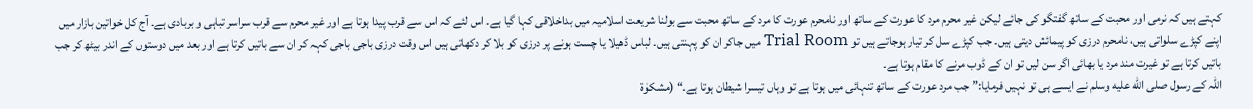کہتے ہیں کہ نرمی اور محبت کے ساتھ گفتگو کی جائے لیکن غیر محرم مرد کا عورت کے ساتھ اور نامحرم عورت کا مرد کے ساتھ محبت سے بولنا شریعت اسلامیہ میں بداخلاقی کہا گیا ہے۔ اس لئے کہ اس سے قرب پیدا ہوتا ہے اور غیر محرم سے قرب سراسر تباہی و بربادی ہے۔ آج کل خواتین بازار میں اپنے کپڑے سلواتی ہیں، نامحرم درزی کو پیمائش دیتی ہیں۔ جب کپڑے سل کر تیار ہوجاتے ہیں تو Trial Room میں جاکر ان کو پہنتی ہیں۔ لباس ڈھیلا یا چست ہونے پر درزی کو بلا کر دکھاتی ہیں اس وقت درزی باجی باجی کہہ کر ان سے باتیں کرتا ہے اور بعد میں دوستوں کے اندر بیٹھ کر جب باتیں کرتا ہے تو غیرت مند مرد یا بھائی اگر سن لیں تو ان کے ڈوب مرنے کا مقام ہوتا ہے۔
اللہ کے رسول صلى الله عليه وسلم نے ایسے ہی تو نہیں فرمایا:”جب مرد عورت کے ساتھ تنہائی میں ہوتا ہے تو وہاں تیسرا شیطان ہوتا ہے۔“ (مشکوٰۃ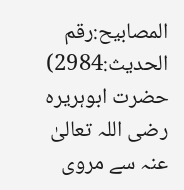المصابیح:رقم الحدیث:2984)
حضرت ابوہریرہ رضی اللہ تعالیٰ عنہ سے مروی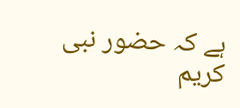ہے کہ حضور نبی کریم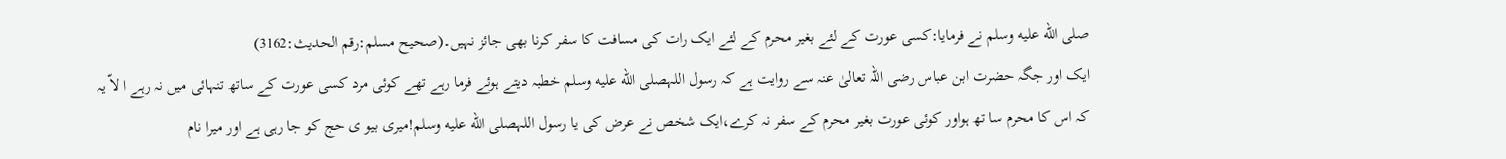صلى الله عليه وسلم نے فرمایا:کسی عورت کے لئے بغیر محرم کے لئے ایک رات کی مسافت کا سفر کرنا بھی جائز نہیں۔(صحیح مسلم:رقم الحدیث:3162)
ایک اور جگہ حضرت ابن عباس رضی اللہ تعالیٰ عنہ سے روایت ہے کہ رسول اللہصلى الله عليه وسلم خطبہ دیتے ہوئے فرما رہے تھے کوئی مرد کسی عورت کے ساتھ تنہائی میں نہ رہے ا لاّ یہ کہ اس کا محرم سا تھ ہواور کوئی عورت بغیر محرم کے سفر نہ کرے،ایک شخص نے عرض کی یا رسول اللہصلى الله عليه وسلم!میری بیو ی حج کو جا رہی ہے اور میرا نام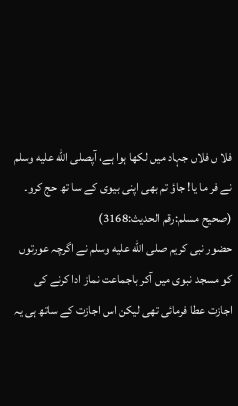فلا ں فلاں جہاد میں لکھا ہوا ہے، آپصلى الله عليه وسلم نے فر ما یا! جاؤ تم بھی اپنی بیوی کے سا تھ حج کرو۔ (صحیح مسلم:رقم الحدیث:3168)
حضور نبی کریم صلى الله عليه وسلم نے اگرچہ عورتوں کو مسجد نبوی میں آکر باجماعت نماز ادا کرنے کی اجازت عطا فرمائی تھی لیکن اس اجازت کے ساتھ ہی یہ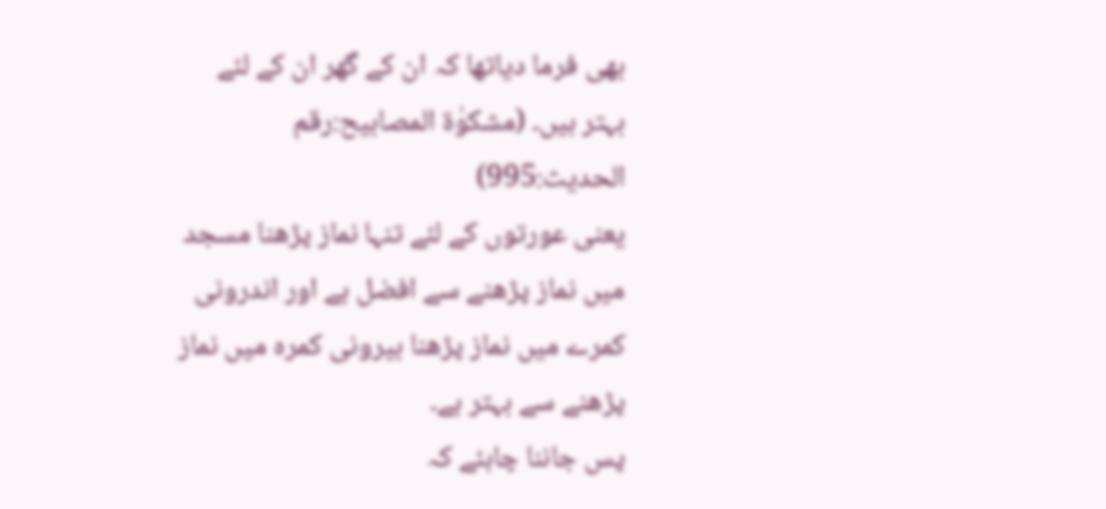بھی فرما دیاتھا کہ ان کے گھر ان کے لئے بہتر ہیں۔ (مشکوٰۃ المصابیح:رقم الحدیث:995)
یعنی عورتوں کے لئے تنہا نماز پڑھنا مسجد میں نماز پڑھنے سے افضل ہے اور اندرونی کمرے میں نماز پڑھنا بیرونی کمرہ میں نماز پڑھنے سے بہتر ہے۔
پس جاننا چاہئے کہ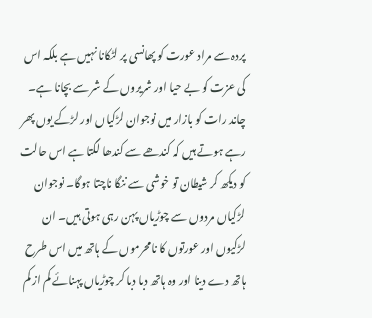پردہ سے مراد عورت کو پھانسی پر لٹکانا نہیں ہے بلکہ اس کی عزت کو بے حیا اور شریروں کے شر سے بچانا ہے۔
چاند رات کو بازار میں نوجوان لڑکیاں اور لڑکے یوں پھر رہے ہوتے ہیں کہ کندھے سے کندھا لگتا ہے اس حالت کو دیکھ کر شیطان تو خوشی سے ننگا ناچتا ہوگا۔ نوجوان لڑکیاں مردوں سے چوڑیاں پہن رہی ہوتی ہیں۔ ان لڑکیوں اور عورتوں کا نامحرموں کے ہاتھ میں اس طرح ہاتھ دے دینا اور وہ ہاتھ دبا دبا کر چوڑیاں پہنائے کم از کم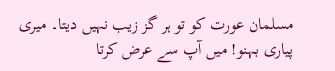مسلمان عورت کو تو ہر گز زیب نہیں دیتا۔ میری پیاری بہنو! میں آپ سے عرض کرتا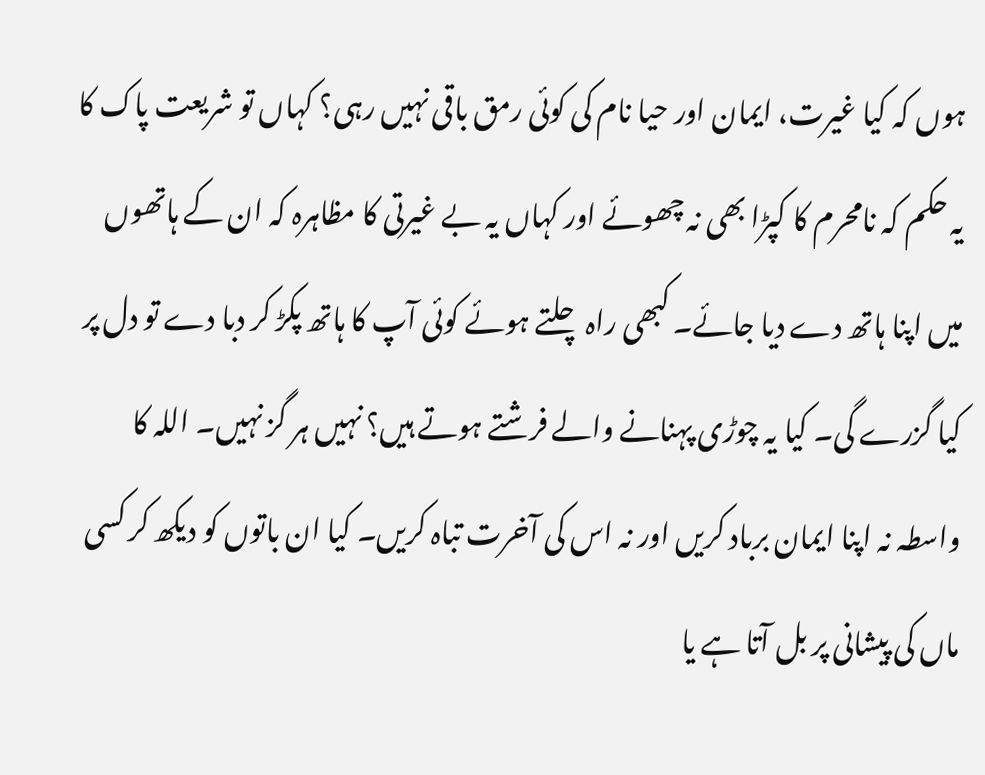ہوں کہ کیا غیرت، ایمان اور حیا نام کی کوئی رمق باقی نہیں رہی؟ کہاں تو شریعت پاک کا یہ حکم کہ نامحرم کا کپڑا بھی نہ چھوئے اور کہاں یہ بے غیرتی کا مظاہرہ کہ ان کے ہاتھوں میں اپنا ہاتھ دے دیا جائے۔ کبھی راہ چلتے ہوئے کوئی آپ کا ہاتھ پکڑ کر دبا دے تو دل پر کیا گزرے گی۔ کیا یہ چوڑی پہنانے والے فرشتے ہوتے ہیں؟ نہیں ہر گز نہیں۔ اللہ کا واسطہ نہ اپنا ایمان برباد کریں اور نہ اس کی آخرت تباہ کریں۔ کیا ان باتوں کو دیکھ کر کسی ماں کی پیشانی پر بل آتا ہے یا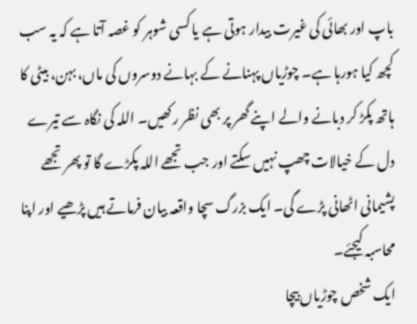باپ اور بھائی کی غیرت بیدار ہوتی ہے یا کسی شوہر کو غصہ آتا ہے کہ یہ سب کچھ کیا ہورہا ہے۔ چوڑیاں پہنانے کے بہانے دوسروں کی ماں، بہن، بیٹی کا ہاتھ پکڑ کر دبانے والے اپنے گھر پر بھی نظر رکھیں۔ اللہ کی نگاہ سے تیرے دل کے خیالات چھپ نہیں سکتے اور جب تجھے اللہ پکڑے گا تو پھر تجھے پشیمانی اٹھانی پڑے گی۔ ایک بزرگ سچا واقعہ بیان فرماتے ہیں پڑھیے اور اپنا محاسبہ کیجئے۔
ایک شخص چوڑیاں بیچا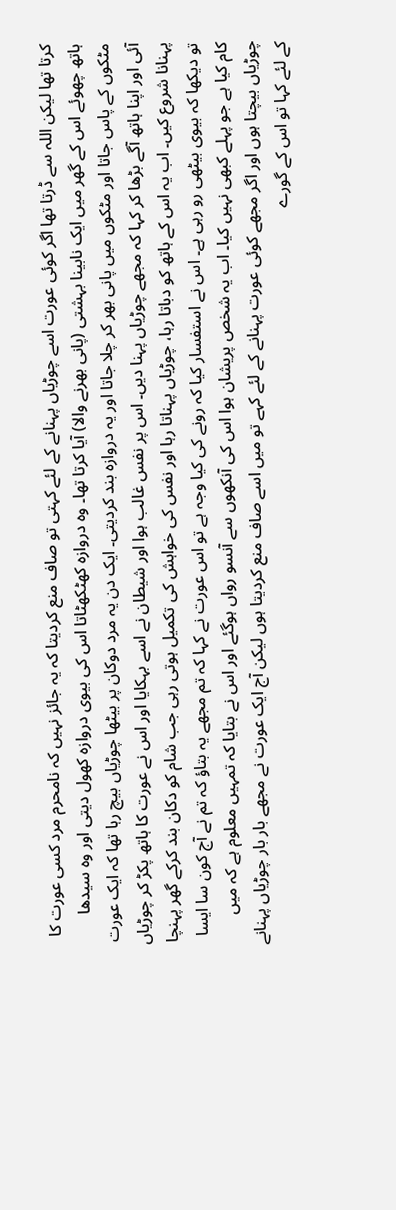کرتا تھا لیکن اللہ سے ڈرتا تھا اگر کوئی عورت اسے چوڑیاں پہنانے کے لئے کہتی تو صاف منع کردیتا کہ یہ جائز نہیں کہ نامحرم مرد کسی عورت کا ہاتھ چھوئے اس کے گھر میں ایک نابینا بہشتی (پانی بھرنے والا) آیا کرتا تھا۔ وہ دروازہ کھٹکھٹاتا اس کی بیوی دروازہ کھول دیتی اور وہ سیدھا مٹکوں کے پاس جاتا اور مٹکوں میں پانی بھر کر چلا جاتا اور یہ دروازہ بند کردیتی۔ ایک دن یہ مرد دوکان پر بیٹھا چوڑیاں بیچ رہا تھا کہ ایک عورت آئی اور اپنا ہاتھ آگے بڑھا کر کہا کہ مجھے چوڑیاں پہنا دیں۔ اس پر نفس غالب ہوا اور شیطان نے اسے بہکایا اور اس نے عورت کا ہاتھ پکڑ کر چوڑیاں پہنانا شروع کیں۔ اب یہ اس کے ہاتھ کو دباتا رہا، چوڑیاں پہناتا رہا اور نفس کی خواہش کی تکمیل ہوتی رہی جب شام کو دکان بند کرکے گھر پہنچا تو دیکھا کہ بیوی بیٹھی رو رہی ہے۔ اس نے استفسار کیا کہ رونے کی کیا وجہ ہے تو اس عورت نے کہا کہ تم مجھے یہ بتاؤ کہ تم نے آج کون سا ایسا کام کیا ہے جو پہلے کبھی نہیں کیا۔ اب یہ شخص پریشان ہوا اس کی آنکھوں سے آنسو رواں ہوگئے اور اس نے بتایا کہ تمہیں معلوم ہے کہ میں چوڑیاں بیچتا ہوں اور اگر مجھے کوئی عورت پہنانے کے لئے کہے تو میں اسے صاف منع کردیتا ہوں لیکن آج ایک عورت نے مجھے بار بار چوڑیاں پہنانے کے لئے کہا تو اس کے گورے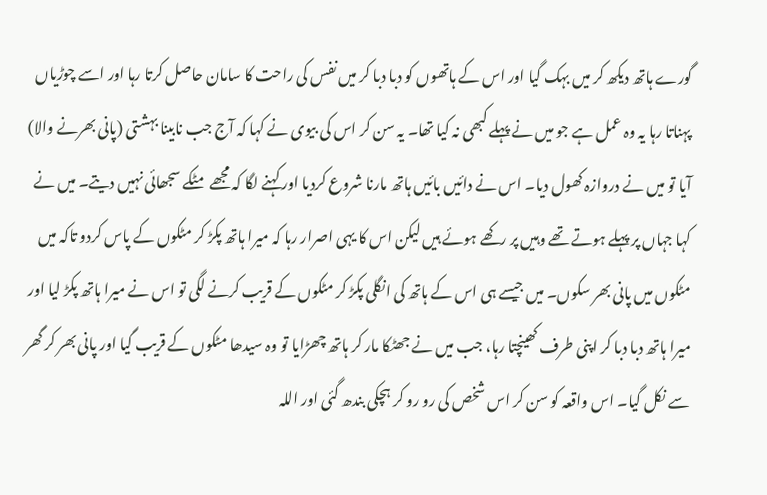گورے ہاتھ دیکھ کر میں بہک گیا اور اس کے ہاتھوں کو دبا دبا کر میں نفس کی راحت کا سامان حاصل کرتا رہا اور اسے چوڑیاں پہناتا رہا یہ وہ عمل ہے جو میں نے پہلے کبھی نہ کیا تھا۔ یہ سن کر اس کی بیوی نے کہا کہ آج جب نابینا بہشتی (پانی بھرنے والا) آیا تو میں نے دروازہ کھول دیا۔ اس نے دائیں بائیں ہاتھ مارنا شروع کردیا اور کہنے لگا کہ مجھے مٹکے سجھائی نہیں دیتے۔ میں نے کہا جہاں پر پہلے ہوتے تھے وہیں پر رکھے ہوئے ہیں لیکن اس کا یہی اصرار رہا کہ میرا ہاتھ پکڑ کر مٹکوں کے پاس کردو تاکہ میں مٹکوں میں پانی بھر سکوں۔ میں جیسے ہی اس کے ہاتھ کی انگلی پکڑ کر مٹکوں کے قریب کرنے لگی تو اس نے میرا ہاتھ پکڑ لیا اور میرا ہاتھ دبا دبا کر اپنی طرف کھینچتا رہا، جب میں نے جھٹکا مار کر ہاتھ چھڑایا تو وہ سیدھا مٹکوں کے قریب گیا اور پانی بھر کر گھر سے نکل گیا۔ اس واقعہ کو سن کر اس شخص کی رو رو کر ہچکی بندھ گئی اور اللہ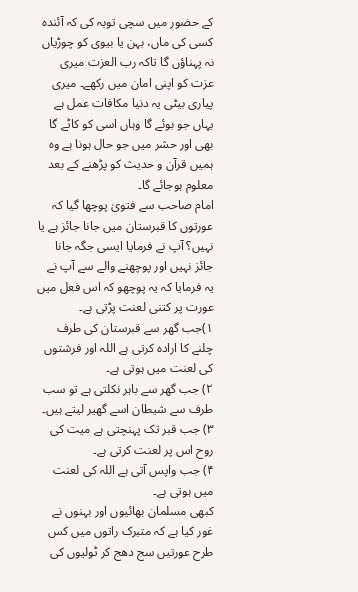کے حضور میں سچی توبہ کی کہ آئندہ کسی کی ماں، بہن یا بیوی کو چوڑیاں نہ پہناؤں گا تاکہ رب العزت میری عزت کو اپنی امان میں رکھے۔ میری پیاری بیٹی یہ دنیا مکافات عمل ہے یہاں جو بوئے گا وہاں اسی کو کاٹے گا بھی اور حشر میں جو حال ہونا ہے وہ ہمیں قرآن و حدیث کو پڑھنے کے بعد معلوم ہوجائے گا۔
امام صاحب سے فتویٰ پوچھا گیا کہ عورتوں کا قبرستان میں جانا جائز ہے یا نہیں؟ آپ نے فرمایا ایسی جگہ جانا جائز نہیں اور پوچھنے والے سے آپ نے یہ فرمایا کہ یہ پوچھو کہ اس فعل میں عورت پر کتنی لعنت پڑتی ہے۔
۱)جب گھر سے قبرستان کی طرف چلنے کا ارادہ کرتی ہے اللہ اور فرشتوں کی لعنت میں ہوتی ہے۔
۲) جب گھر سے باہر نکلتی ہے تو سب طرف سے شیطان اسے گھیر لیتے ہیں۔
۳) جب قبر تک پہنچتی ہے میت کی روح اس پر لعنت کرتی ہے۔
۴) جب واپس آتی ہے اللہ کی لعنت میں ہوتی ہے۔
کبھی مسلمان بھائیوں اور بہنوں نے غور کیا ہے کہ متبرک راتوں میں کس طرح عورتیں سج دھج کر ٹولیوں کی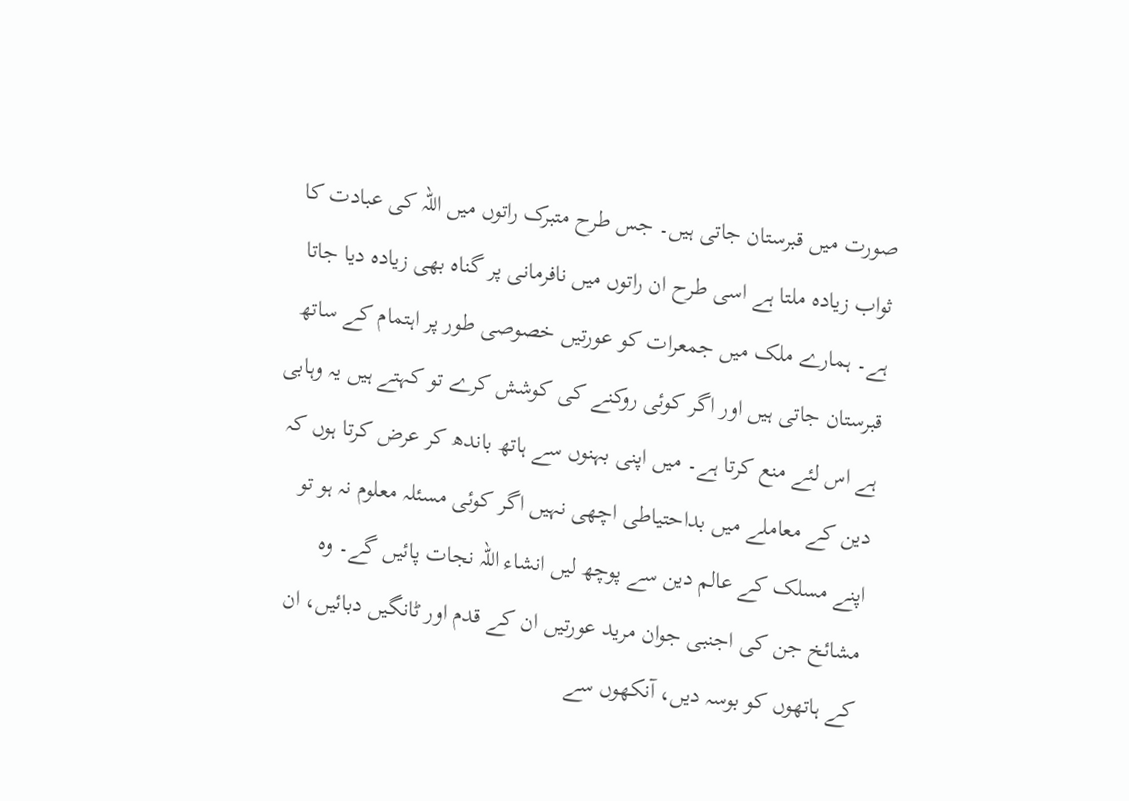صورت میں قبرستان جاتی ہیں۔ جس طرح متبرک راتوں میں اللہ کی عبادت کا ثواب زیادہ ملتا ہے اسی طرح ان راتوں میں نافرمانی پر گناہ بھی زیادہ دیا جاتا ہے۔ ہمارے ملک میں جمعرات کو عورتیں خصوصی طور پر اہتمام کے ساتھ قبرستان جاتی ہیں اور اگر کوئی روکنے کی کوشش کرے تو کہتے ہیں یہ وہابی ہے اس لئے منع کرتا ہے۔ میں اپنی بہنوں سے ہاتھ باندھ کر عرض کرتا ہوں کہ دین کے معاملے میں بداحتیاطی اچھی نہیں اگر کوئی مسئلہ معلوم نہ ہو تو اپنے مسلک کے عالم دین سے پوچھ لیں انشاء اللہ نجات پائیں گے۔ وہ مشائخ جن کی اجنبی جوان مرید عورتیں ان کے قدم اور ٹانگیں دبائیں، ان کے ہاتھوں کو بوسہ دیں، آنکھوں سے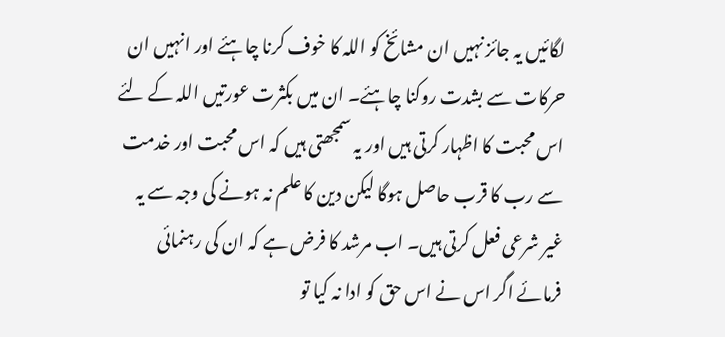لگائیں یہ جائز نہیں ان مشائخ کو اللہ کا خوف کرنا چاہئے اور انہیں ان حرکات سے بشدت روکنا چاہئے۔ ان میں بکثرت عورتیں اللہ کے لئے اس محبت کا اظہار کرتی ہیں اور یہ سمجھتی ہیں کہ اس محبت اور خدمت سے رب کا قرب حاصل ہوگا لیکن دین کا علم نہ ہونے کی وجہ سے یہ غیر شرعی فعل کرتی ہیں۔ اب مرشد کا فرض ہے کہ ان کی رہنمائی فرمائے اگر اس نے اس حق کو ادا نہ کیا تو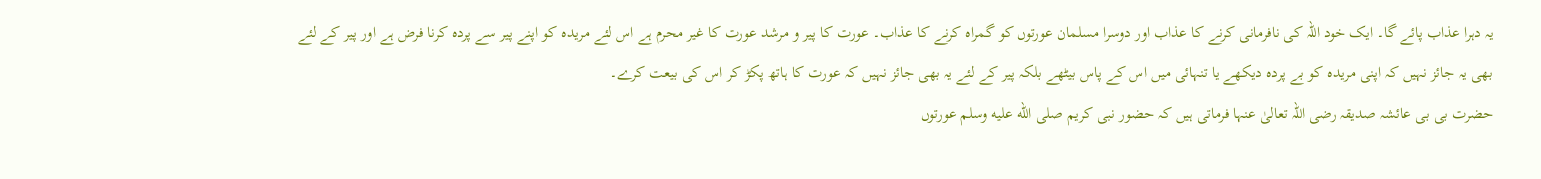یہ دہرا عذاب پائے گا۔ ایک خود اللہ کی نافرمانی کرنے کا عذاب اور دوسرا مسلمان عورتوں کو گمراہ کرنے کا عذاب۔ عورت کا پیر و مرشد عورت کا غیر محرم ہے اس لئے مریدہ کو اپنے پیر سے پردہ کرنا فرض ہے اور پیر کے لئے بھی یہ جائز نہیں کہ اپنی مریدہ کو بے پردہ دیکھے یا تنہائی میں اس کے پاس بیٹھے بلکہ پیر کے لئے یہ بھی جائز نہیں کہ عورت کا ہاتھ پکڑ کر اس کی بیعت کرے۔
حضرت بی بی عائشہ صدیقہ رضی اللہ تعالیٰ عنہا فرماتی ہیں کہ حضور نبی کریم صلى الله عليه وسلم عورتوں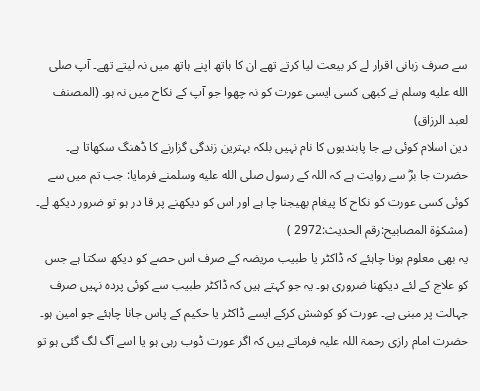سے صرف زبانی اقرار لے کر بیعت لیا کرتے تھے ان کا ہاتھ اپنے ہاتھ میں نہ لیتے تھے۔ آپ صلى الله عليه وسلم نے کبھی کسی ایسی عورت کو نہ چھوا جو آپ کے نکاح میں نہ ہو۔ (المصنف لعبد الرزاق)
دین اسلام کوئی بے جا پابندیوں کا نام نہیں بلکہ بہترین زندگی گزارنے کا ڈھنگ سکھاتا ہے۔
حضرت جا برؓ سے روایت ہے کہ اللہ کے رسول صلى الله عليه وسلمنے فرمایا: جب تم میں سے کوئی کسی عورت کو نکاح کا پیغام بھیجنا چا ہے اور اس کو دیکھنے پر قا در ہو تو ضرور دیکھ لے۔
(مشکوٰۃ المصابیح:رقم الحدیث:2972 )
یہ بھی معلوم ہونا چاہئے کہ ڈاکٹر یا طبیب مریضہ کے صرف اس حصے کو دیکھ سکتا ہے جس کو علاج کے لئے دیکھنا ضروری ہو۔ یہ جو کہتے ہیں کہ ڈاکٹر طبیب سے کوئی پردہ نہیں صرف جہالت پر مبنی ہے۔ عورت کو کوشش کرکے ایسے ڈاکٹر یا حکیم کے پاس جانا چاہئے جو امین ہو۔ حضرت امام رازی رحمۃ اللہ علیہ فرماتے ہیں کہ اگر عورت ڈوب رہی ہو یا اسے آگ لگ گئی ہو تو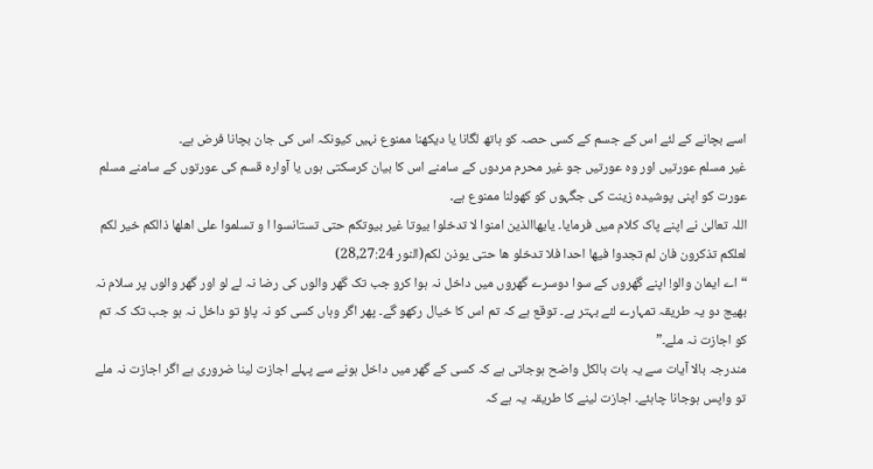اسے بچانے کے لئے اس کے جسم کے کسی حصہ کو ہاتھ لگانا یا دیکھنا ممنوع نہیں کیونکہ اس کی جان بچانا فرض ہے۔
غیر مسلم عورتیں اور وہ عورتیں جو غیر محرم مردوں کے سامنے اس کا بیان کرسکتی ہوں یا آوارہ قسم کی عورتوں کے سامنے مسلم عورت کو اپنی پوشیدہ زینت کی جگہوں کو کھولنا ممنوع ہے۔
اللہ تعالیٰ نے اپنے پاک کلام میں فرمایا۔ یایھاالذین امنوا لا تدخلوا بیوتا غیر بیوتکم حتی تستانسوا ا و تسلموا علی اھلھا ذالکم خیر لکم لعلکم تذکرون فان لم تجدوا فیھا احدا فلا تدخلو ھا حتی یوذن لکم(النور 28,27:24)
“اے ایمان والو! اپنے گھروں کے سوا دوسرے گھروں میں داخل نہ ہوا کرو جب تک گھر والوں کی رضا نہ لے لو اور گھر والوں پر سلام نہ بھیج دو یہ طریقہ تمہارے لئے بہتر ہے۔ توقع ہے کہ تم اس کا خیال رکھو گے۔ پھر اگر وہاں کسی کو نہ پاؤ تو داخل نہ ہو جب تک کہ تم کو اجازت نہ ملے۔”
مندرجہ بالا آیات سے یہ بات بالکل واضح ہوجاتی ہے کہ کسی کے گھر میں داخل ہونے سے پہلے اجازت لینا ضروری ہے اگر اجازت نہ ملے تو واپس ہوجانا چاہئے۔ اجازت لینے کا طریقہ یہ ہے کہ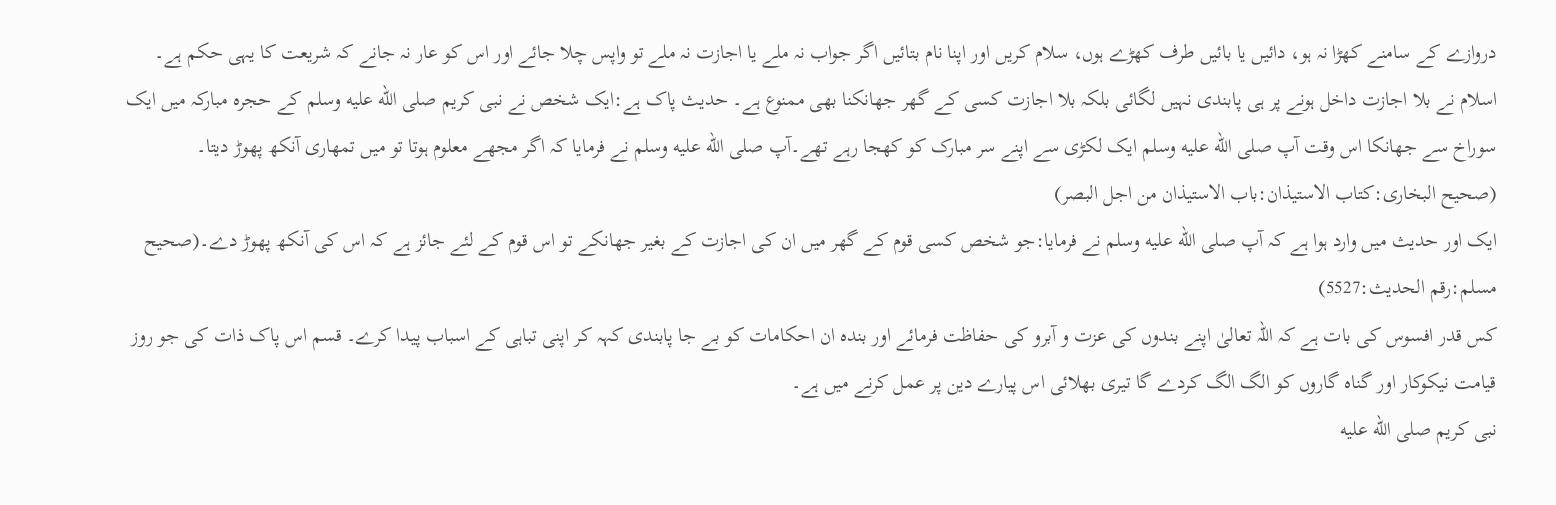دروازے کے سامنے کھڑا نہ ہو، دائیں یا بائیں طرف کھڑے ہوں، سلام کریں اور اپنا نام بتائیں اگر جواب نہ ملے یا اجازت نہ ملے تو واپس چلا جائے اور اس کو عار نہ جانے کہ شریعت کا یہی حکم ہے۔
اسلام نے بلا اجازت داخل ہونے پر ہی پابندی نہیں لگائی بلکہ بلا اجازت کسی کے گھر جھانکنا بھی ممنوع ہے۔ حدیث پاک ہے:ایک شخص نے نبی کریم صلى الله عليه وسلم کے حجرہ مبارکہ میں ایک سوراخ سے جھانکا اس وقت آپ صلى الله عليه وسلم ایک لکڑی سے اپنے سر مبارک کو کھجا رہے تھے۔آپ صلى الله عليه وسلم نے فرمایا کہ اگر مجھے معلوم ہوتا تو میں تمھاری آنکھ پھوڑ دیتا۔
(صحیح البخاری:کتاب الاستیذان:باب الاستیذان من اجل البصر)
ایک اور حدیث میں وارد ہوا ہے کہ آپ صلى الله عليه وسلم نے فرمایا:جو شخص کسی قوم کے گھر میں ان کی اجازت کے بغیر جھانکے تو اس قوم کے لئے جائز ہے کہ اس کی آنکھ پھوڑ دے۔(صحیح مسلم:رقم الحدیث:5527)
کس قدر افسوس کی بات ہے کہ اللہ تعالیٰ اپنے بندوں کی عزت و آبرو کی حفاظت فرمائے اور بندہ ان احکامات کو بے جا پابندی کہہ کر اپنی تباہی کے اسباب پیدا کرے۔ قسم اس پاک ذات کی جو روز قیامت نیکوکار اور گناہ گاروں کو الگ الگ کردے گا تیری بھلائی اس پیارے دین پر عمل کرنے میں ہے۔
نبی کریم صلى الله عليه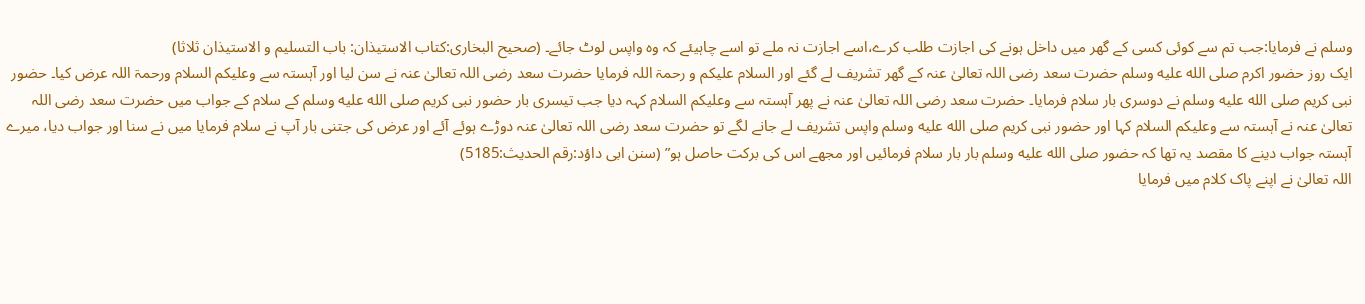وسلم نے فرمایا:جب تم سے کوئی کسی کے گھر میں داخل ہونے کی اجازت طلب کرے،اسے اجازت نہ ملے تو اسے چاہیئے کہ وہ واپس لوٹ جائے۔ (صحیح البخاری:کتاب الاستیذان: باب التسلیم و الاستیذان ثلاثا)
ایک روز حضور اکرم صلى الله عليه وسلم حضرت سعد رضی اللہ تعالیٰ عنہ کے گھر تشریف لے گئے اور السلام علیکم و رحمۃ اللہ فرمایا حضرت سعد رضی اللہ تعالیٰ عنہ نے سن لیا اور آہستہ سے وعلیکم السلام ورحمۃ اللہ عرض کیا۔ حضور نبی کریم صلى الله عليه وسلم نے دوسری بار سلام فرمایا۔ حضرت سعد رضی اللہ تعالیٰ عنہ نے پھر آہستہ سے وعلیکم السلام کہہ دیا جب تیسری بار حضور نبی کریم صلى الله عليه وسلم کے سلام کے جواب میں حضرت سعد رضی اللہ تعالیٰ عنہ نے آہستہ سے وعلیکم السلام کہا اور حضور نبی کریم صلى الله عليه وسلم واپس تشریف لے جانے لگے تو حضرت سعد رضی اللہ تعالیٰ عنہ دوڑے ہوئے آئے اور عرض کی جتنی بار آپ نے سلام فرمایا میں نے سنا اور جواب دیا، میرے آہستہ جواب دینے کا مقصد یہ تھا کہ حضور صلى الله عليه وسلم بار بار سلام فرمائیں اور مجھے اس کی برکت حاصل ہو” (سنن ابی داؤد:رقم الحدیث:5185)
اللہ تعالیٰ نے اپنے پاک کلام میں فرمایا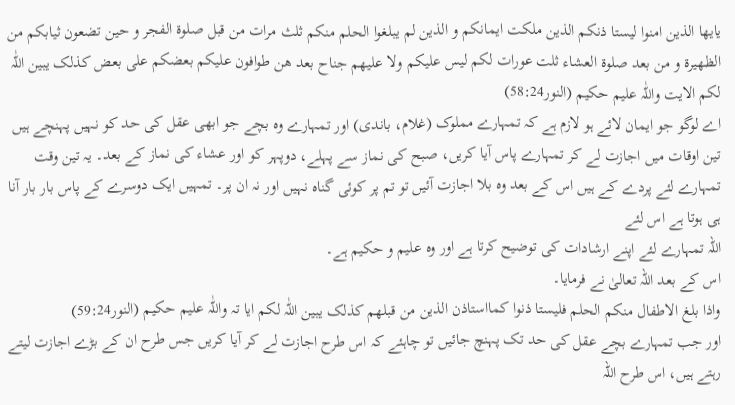یایھا الذین امنوا لیستا ذنکم الذین ملکت ایمانکم و الذین لم یبلغوا الحلم منکم ثلث مرات من قبل صلوۃ الفجر و حین تضعون ثیابکم من الظھیرۃ و من بعد صلوۃ العشاء ثلت عورات لکم لیس علیکم ولا علیھم جناح بعد ھن طوافون علیکم بعضکم علی بعض کذلک یبین اللّٰہ لکم الایت واللّٰہ علیم حکیم (النور58:24)
اے لوگو جو ایمان لائے ہو لازم ہے کہ تمہارے مملوک (غلام، باندی) اور تمہارے وہ بچے جو ابھی عقل کی حد کو نہیں پہنچے ہیں تین اوقات میں اجازت لے کر تمہارے پاس آیا کریں، صبح کی نماز سے پہلے، دوپہر کو اور عشاء کی نماز کے بعد۔ یہ تین وقت تمہارے لئے پردے کے ہیں اس کے بعد وہ بلا اجازت آئیں تو تم پر کوئی گناہ نہیں اور نہ ان پر۔ تمہیں ایک دوسرے کے پاس بار بار آنا ہی ہوتا ہے اس لئے
اللہ تمہارے لئے اپنے ارشادات کی توضیح کرتا ہے اور وہ علیم و حکیم ہے۔
اس کے بعد اللہ تعالیٰ نے فرمایا۔
واذا بلغ الاطفال منکم الحلم فلیستا ذنوا کمااستاذن الذین من قبلھم کذلک یبین اللّٰہ لکم ایا تہ واللّٰہ علیم حکیم (النور59:24)
اور جب تمہارے بچے عقل کی حد تک پہنچ جائیں تو چاہئے کہ اس طرح اجازت لے کر آیا کریں جس طرح ان کے بڑے اجازت لیتے رہتے ہیں، اس طرح اللہ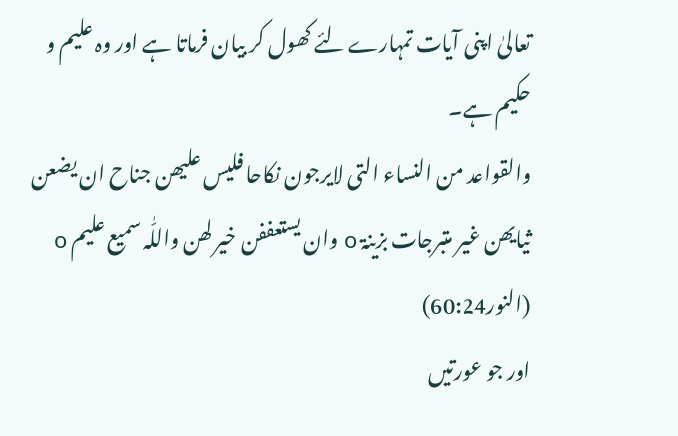تعالیٰ اپنی آیات تمہارے لئے کھول کر بیان فرماتا ہے اور وہ علیم و حکیم ہے۔
والقواعد من النساء التی لایرجون نکاحا فلیس علیھن جناح ان یضعن ثیایھن غیر متبرجات بزینۃ o وان یستعففن خیر لھن واللّٰہ سمیع علیم o (النور60:24)
اور جو عورتیں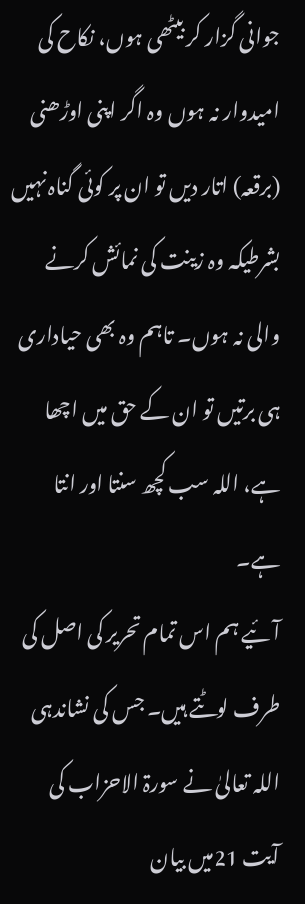جوانی گزار کر بیٹھی ہوں، نکاح کی امیدوار نہ ہوں وہ اگر اپنی اوڑھنی (برقعہ) اتار دیں تو ان پر کوئی گناہ نہیں بشرطیکہ وہ زینت کی نمائش کرنے والی نہ ہوں۔ تاہم وہ بھی حیاداری ہی برتیں تو ان کے حق میں اچھا ہے، اللہ سب کچھ سنتا اور انتا ہے۔
آئیے ہم اس تمام تحریر کی اصل کی طرف لوٹتے ہیں۔ جس کی نشاندہی اللہ تعالیٰ نے سورۃ الاحزاب کی آیت 21میں بیان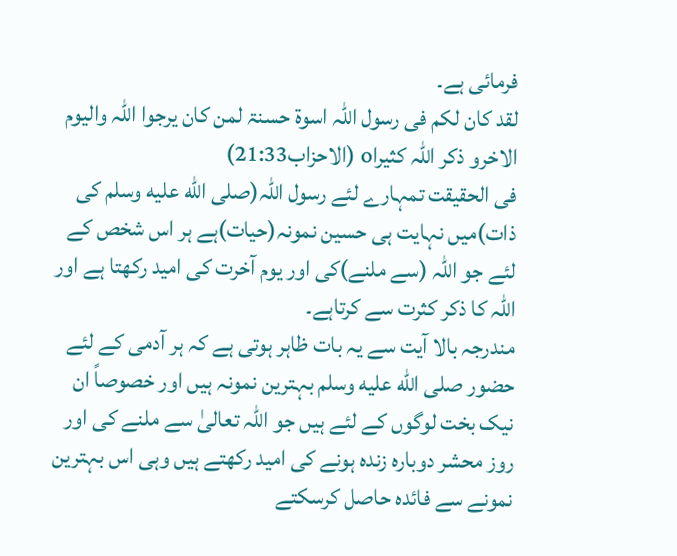فرمائی ہے۔
لقد کان لکم فی رسول اللّٰہ اسوۃ حسنۃ لمن کان یرجوا اللّٰہ والیوم الاخرو ذکر اللّٰہ کثیراo (الاحزاب21:33)
فی الحقیقت تمہارے لئے رسول اللہ(صلى الله عليه وسلم کی ذات)میں نہایت ہی حسین نمونہ(حیات)ہے ہر اس شخص کے لئے جو اللہ (سے ملنے)کی اور یوم آخرت کی امید رکھتا ہے اور اللہ کا ذکر کثرت سے کرتاہے۔
مندرجہ بالا آیت سے یہ بات ظاہر ہوتی ہے کہ ہر آدمی کے لئے حضور صلى الله عليه وسلم بہترین نمونہ ہیں اور خصوصاً ان نیک بخت لوگوں کے لئے ہیں جو اللہ تعالیٰ سے ملنے کی اور روز محشر دوبارہ زندہ ہونے کی امید رکھتے ہیں وہی اس بہترین نمونے سے فائدہ حاصل کرسکتے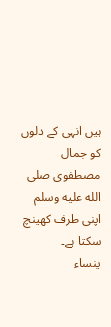ہیں انہی کے دلوں کو جمال مصطفوی صلى الله عليه وسلم اپنی طرف کھینچ سکتا ہے۔
ینساء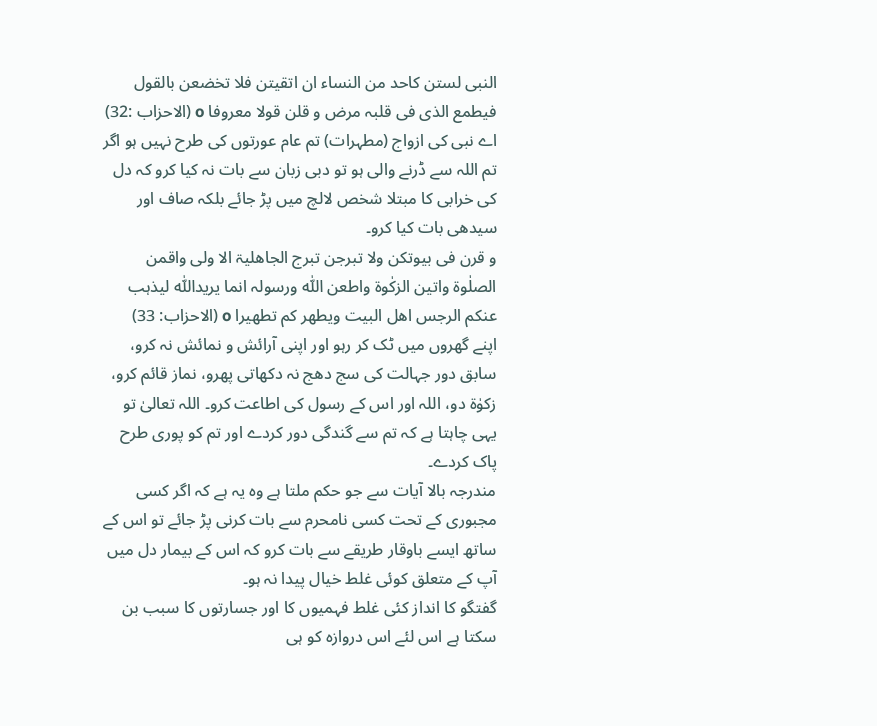النبی لستن کاحد من النساء ان اتقیتن فلا تخضعن بالقول فیطمع الذی فی قلبہ مرض و قلن قولا معروفا o (الاحزاب :32)
اے نبی کی ازواج (مطہرات) تم عام عورتوں کی طرح نہیں ہو اگر تم اللہ سے ڈرنے والی ہو تو دبی زبان سے بات نہ کیا کرو کہ دل کی خرابی کا مبتلا شخص لالچ میں پڑ جائے بلکہ صاف اور سیدھی بات کیا کرو۔
و قرن فی بیوتکن ولا تبرجن تبرج الجاھلیۃ الا ولی واقمن الصلٰوۃ واتین الزکٰوۃ واطعن اللّٰہ ورسولہ انما یریداللّٰہ لیذہب عنکم الرجس اھل البیت ویطھر کم تطھیرا o (الاحزاب: 33)
اپنے گھروں میں ٹک کر رہو اور اپنی آرائش و نمائش نہ کرو، سابق دور جہالت کی سج دھج نہ دکھاتی پھرو، نماز قائم کرو، زکوٰۃ دو، اللہ اور اس کے رسول کی اطاعت کرو۔ اللہ تعالیٰ تو یہی چاہتا ہے کہ تم سے گندگی دور کردے اور تم کو پوری طرح پاک کردے۔
مندرجہ بالا آیات سے جو حکم ملتا ہے وہ یہ ہے کہ اگر کسی مجبوری کے تحت کسی نامحرم سے بات کرنی پڑ جائے تو اس کے ساتھ ایسے باوقار طریقے سے بات کرو کہ اس کے بیمار دل میں آپ کے متعلق کوئی غلط خیال پیدا نہ ہو۔
گفتگو کا انداز کئی غلط فہمیوں کا اور جسارتوں کا سبب بن سکتا ہے اس لئے اس دروازہ کو ہی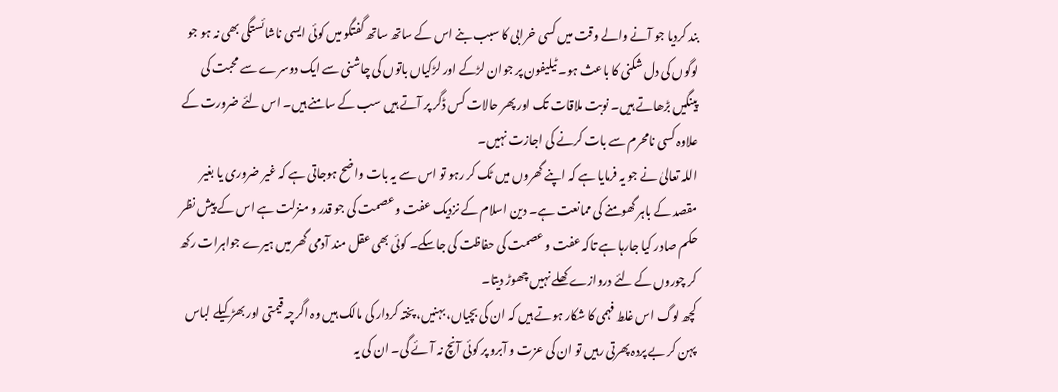بند کردیا جو آنے والے وقت میں کسی خرابی کا سبب بنے اس کے ساتھ ساتھ گفتگو میں کوئی ایسی ناشائستگی بھی نہ ہو جو لوگوں کی دل شکنی کا باعث ہو۔ ٹیلیفون پر جوان لڑکے اور لڑکیاں باتوں کی چاشنی سے ایک دوسرے سے محبت کی پینگیں بڑھاتے ہیں۔ نوبت ملاقات تک اور پھر حالات کس ڈگر پر آتے ہیں سب کے سامنے ہیں۔ اس لئے ضرورت کے علاوہ کسی نامحرم سے بات کرنے کی اجازت نہیں۔
اللہ تعالیٰ نے جو یہ فرمایا ہے کہ اپنے گھروں میں ٹک کر رہو تو اس سے یہ بات واضح ہوجاتی ہے کہ غیر ضروری یا بغیر مقصد کے باہر گھومنے کی ممانعت ہے۔ دین اسلام کے نزدیک عفت و عصمت کی جو قدر و منزلت ہے اس کے پیش نظر حکم صادر کیا جارہا ہے تاکہ عفت و عصمت کی حفاظت کی جاسکے۔ کوئی بھی عقل مند آدمی گھر میں ہیرے جواہرات رکھ کر چوروں کے لئے دروازے کھلے نہیں چھوڑ دیتا۔
کچھ لوگ اس غلط فہمی کا شکار ہوتے ہیں کہ ان کی بچیاں، بہنیں، پختہ کردار کی مالک ہیں وہ اگرچہ قیمتی اور بھڑکیلے لباس پہن کر بے پردہ پھرتی رہیں تو ان کی عزت و آبرو پر کوئی آنچ نہ آئے گی۔ ان کی یہ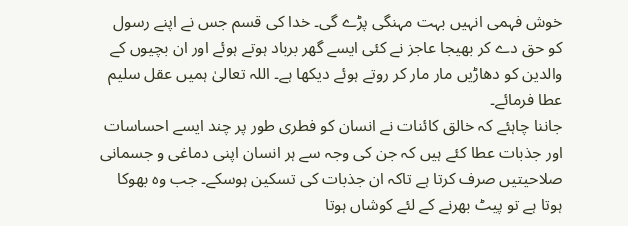خوش فہمی انہیں بہت مہنگی پڑے گی۔ خدا کی قسم جس نے اپنے رسول کو حق دے کر بھیجا عاجز نے کئی ایسے گھر برباد ہوتے ہوئے اور ان بچیوں کے والدین کو دھاڑیں مار مار کر روتے ہوئے دیکھا ہے۔ اللہ تعالیٰ ہمیں عقل سلیم عطا فرمائے۔
جاننا چاہئے کہ خالق کائنات نے انسان کو فطری طور پر چند ایسے احساسات اور جذبات عطا کئے ہیں کہ جن کی وجہ سے ہر انسان اپنی دماغی و جسمانی صلاحیتیں صرف کرتا ہے تاکہ ان جذبات کی تسکین ہوسکے۔ جب وہ بھوکا ہوتا ہے تو پیٹ بھرنے کے لئے کوشاں ہوتا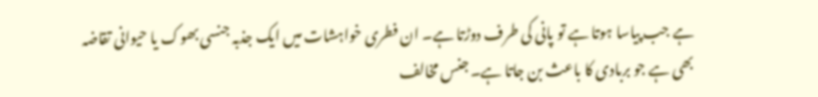ہے جب پیاسا ہوتا ہے تو پانی کی طرف دوڑتا ہے۔ ان فطری خواہشات میں ایک جذبہ جنسی بھوک یا حیوانی تقاضہ بھی ہے جو بربادی کا باعث بن جاتا ہے۔ جنس مخالف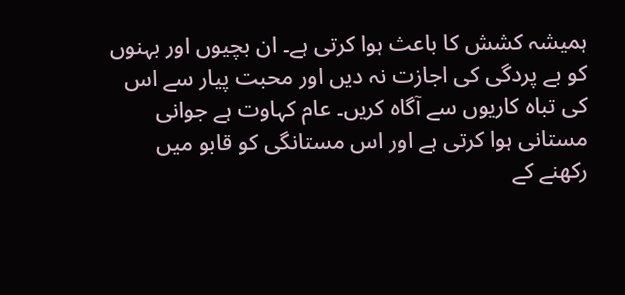ہمیشہ کشش کا باعث ہوا کرتی ہے۔ ان بچیوں اور بہنوں کو بے پردگی کی اجازت نہ دیں اور محبت پیار سے اس کی تباہ کاریوں سے آگاہ کریں۔ عام کہاوت ہے جوانی مستانی ہوا کرتی ہے اور اس مستانگی کو قابو میں رکھنے کے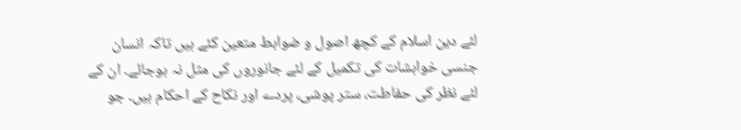لئے دین اسلام کے کچھ اصول و ضوابط متعین کئے ہیں تاکہ انسان جنسی خواہشات کی تکمیل کے لئے جانوروں کی مثل نہ ہوجائے۔ ان کے لئے نظر کی حفاطت، ستر پوشی، پردے اور نکاح کے احکام ہیں۔ جو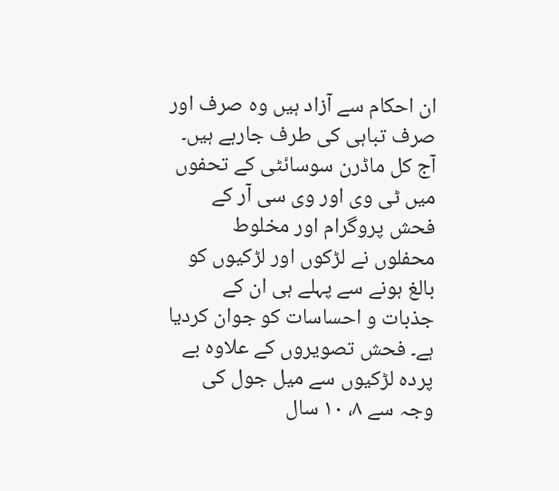ان احکام سے آزاد ہیں وہ صرف اور صرف تباہی کی طرف جارہے ہیں۔ آج کل ماڈرن سوسائٹی کے تحفوں میں ٹی وی اور وی سی آر کے فحش پروگرام اور مخلوط محفلوں نے لڑکوں اور لڑکیوں کو بالغ ہونے سے پہلے ہی ان کے جذبات و احساسات کو جوان کردیا ہے۔ فحش تصویروں کے علاوہ بے پردہ لڑکیوں سے میل جول کی وجہ سے ۸، ۱۰ سال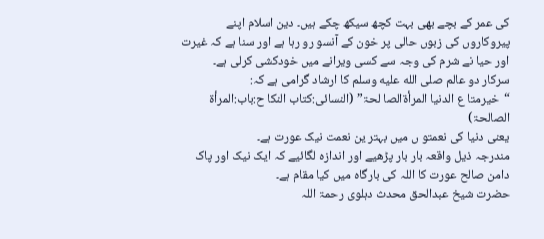کی عمر کے بچے بھی بہت کچھ سیکھ چکے ہیں۔ دین اسلام اپنے پیروکاروں کی زبوں حالی پر خون کے آنسو رو رہا ہے اور سنا ہے کہ غیرت اور حیا نے شرم کی وجہ سے کسی ویرانے میں خودکشی کرلی ہے۔
سرکار دو عالم صلى الله عليه وسلم کا ارشاد گرامی ہے کہ:
“خیرمتا ع الدنیا المرأۃالصا لحۃ” (النسائی:کتاب النکا ح:باب:المرأۃ الصالحۃ)
یعنی دنیا کی نعمتو ں میں بہتر ین نعمت نیک عورت ہے۔
مندرجہ ذیل واقعہ بار بار پڑھیے اور اندازہ لگائیے کہ ایک نیک اور پاک دامن صالح عورت کا اللہ کی بارگاہ میں کیا مقام ہے۔
حضرت شیخ عبدالحق محدث دہلوی رحمۃ اللہ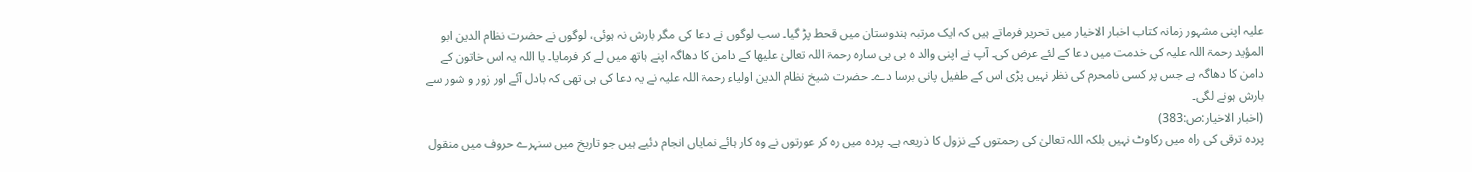علیہ اپنی مشہور زمانہ کتاب اخبار الاخیار میں تحریر فرماتے ہیں کہ ایک مرتبہ ہندوستان میں قحط پڑ گیا۔ سب لوگوں نے دعا کی مگر بارش نہ ہوئی، لوگوں نے حضرت نظام الدین ابو المؤید رحمۃ اللہ علیہ کی خدمت میں دعا کے لئے عرض کی۔ آپ نے اپنی والد ہ بی بی سارہ رحمۃ اللہ تعالیٰ علیھا کے دامن کا دھاگہ اپنے ہاتھ میں لے کر فرمایا۔ یا اللہ یہ اس خاتون کے دامن کا دھاگہ ہے جس پر کسی نامحرم کی نظر نہیں پڑی اس کے طفیل پانی برسا دے۔ حضرت شیخ نظام الدین اولیاء رحمۃ اللہ علیہ نے یہ دعا کی ہی تھی کہ بادل آئے اور زور و شور سے بارش ہونے لگی۔
(اخبار الاخیار:ص:383)
پردہ ترقی کی راہ میں رکاوٹ نہیں بلکہ اللہ تعالیٰ کی رحمتوں کے نزول کا ذریعہ ہے۔ پردہ میں رہ کر عورتوں نے وہ کار ہائے نمایاں انجام دئیے ہیں جو تاریخ میں سنہرے حروف میں منقول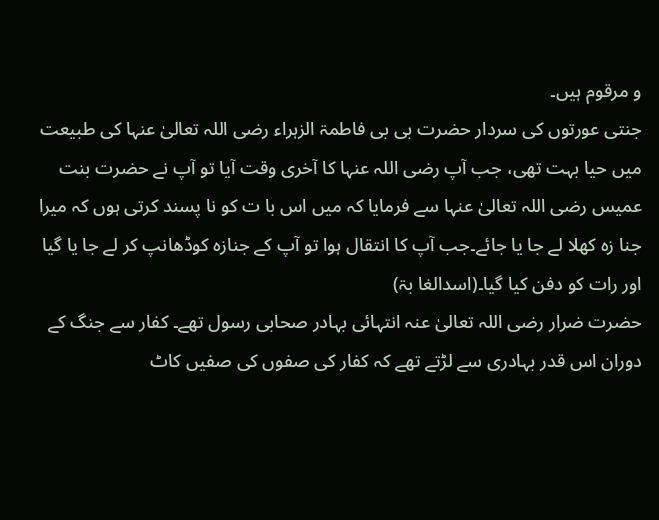و مرقوم ہیں۔
جنتی عورتوں کی سردار حضرت بی بی فاطمۃ الزہراء رضی اللہ تعالیٰ عنہا کی طبیعت میں حیا بہت تھی، جب آپ رضی اللہ عنہا کا آخری وقت آیا تو آپ نے حضرت بنت عمیس رضی اللہ تعالیٰ عنہا سے فرمایا کہ میں اس با ت کو نا پسند کرتی ہوں کہ میرا جنا زہ کھلا لے جا یا جائے۔جب آپ کا انتقال ہوا تو آپ کے جنازہ کوڈھانپ کر لے جا یا گیا اور رات کو دفن کیا گیا۔(اسدالغا بۃ)
حضرت ضرار رضی اللہ تعالیٰ عنہ انتہائی بہادر صحابی رسول تھے۔ کفار سے جنگ کے دوران اس قدر بہادری سے لڑتے تھے کہ کفار کی صفوں کی صفیں کاٹ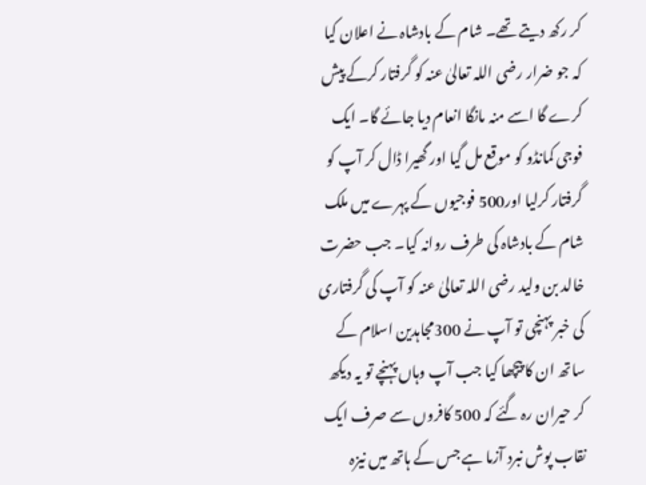کر رکھ دیتے تھے۔ شام کے بادشاہ نے اعلان کیا کہ جو ضرار رضی اللہ تعالیٰ عنہ کو گرفتار کرکے پیش کرے گا اسے منہ مانگا انعام دیا جائے گا۔ ایک فوجی کمانڈو کو موقع مل گیا اور گھیرا ڈال کر آپ کو گرفتار کرلیا اور500 فوجیوں کے پہرے میں ملک شام کے بادشاہ کی طرف روانہ کیا۔ جب حضرت خالد بن ولید رضی اللہ تعالیٰ عنہ کو آپ کی گرفتاری کی خبر پہنچی تو آپ نے 300مجاہدین اسلام کے ساتھ ان کا پیچھا کیا جب آپ وہاں پہنچے تو یہ دیکھ کر حیران رہ گئے کہ 500 کافروں سے صرف ایک نقاب پوش نبرد آزما ہے جس کے ہاتھ میں نیزہ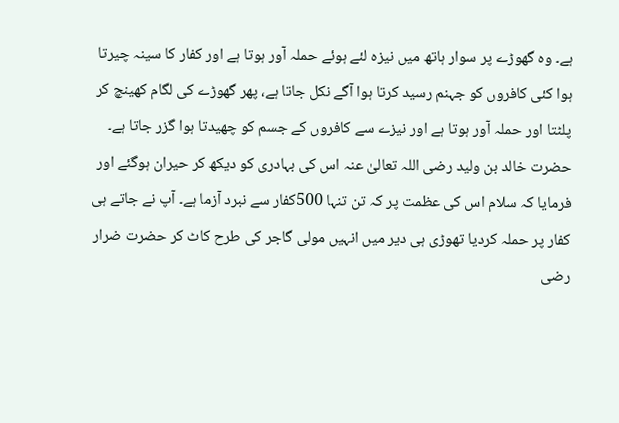ہے۔ وہ گھوڑے پر سوار ہاتھ میں نیزہ لئے ہوئے حملہ آور ہوتا ہے اور کفار کا سینہ چیرتا ہوا کئی کافروں کو جہنم رسید کرتا ہوا آگے نکل جاتا ہے، پھر گھوڑے کی لگام کھینچ کر پلٹتا اور حملہ آور ہوتا ہے اور نیزے سے کافروں کے جسم کو چھیدتا ہوا گزر جاتا ہے۔ حضرت خالد بن ولید رضی اللہ تعالیٰ عنہ اس کی بہادری کو دیکھ کر حیران ہوگئے اور فرمایا کہ سلام اس کی عظمت پر کہ تن تنہا 500کفار سے نبرد آزما ہے۔ آپ نے جاتے ہی کفار پر حملہ کردیا تھوڑی ہی دیر میں انہیں مولی گاجر کی طرح کاٹ کر حضرت ضرار رضی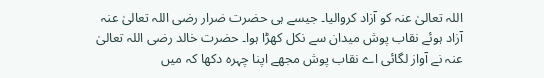اللہ تعالیٰ عنہ کو آزاد کروالیا۔ جیسے ہی حضرت ضرار رضی اللہ تعالیٰ عنہ آزاد ہوئے نقاب پوش میدان سے نکل کھڑا ہوا۔ حضرت خالد رضی اللہ تعالیٰ عنہ نے آواز لگائی اے نقاب پوش مجھے اپنا چہرہ دکھا کہ میں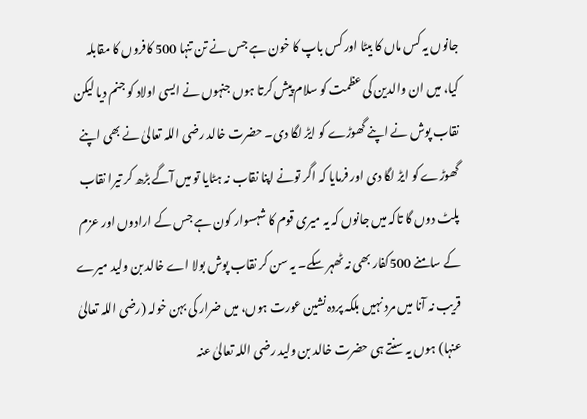جانوں یہ کس ماں کا بیٹا اور کس باپ کا خون ہے جس نے تن تنہا 500 کافروں کا مقابلہ کیا، میں ان والدین کی عظمت کو سلام پیش کرتا ہوں جنہوں نے ایسی اولاد کو جنم دیا لیکن نقاب پوش نے اپنے گھوڑے کو ایڑ لگا دی۔ حضرت خالد رضی اللہ تعالیٰ نے بھی اپنے گھوڑے کو ایڑ لگا دی اور فرمایا کہ اگر تونے اپنا نقاب نہ ہٹایا تو میں آگے بڑھ کر تیرا نقاب پلٹ دوں گا تاکہ میں جانوں کہ یہ میری قوم کا شہسوار کون ہے جس کے ارادوں اور عزم کے سامنے 500کفار بھی نہ ٹھہر سکے۔ یہ سن کر نقاب پوش بولا اے خالد بن ولید میرے قریب نہ آنا میں مرد نہیں بلکہ پردہ نشین عورت ہوں، میں ضرار کی بہن خولہ (رضی اللہ تعالیٰ عنہا) ہوں یہ سنتے ہی حضرت خالد بن ولید رضی اللہ تعالیٰ عنہ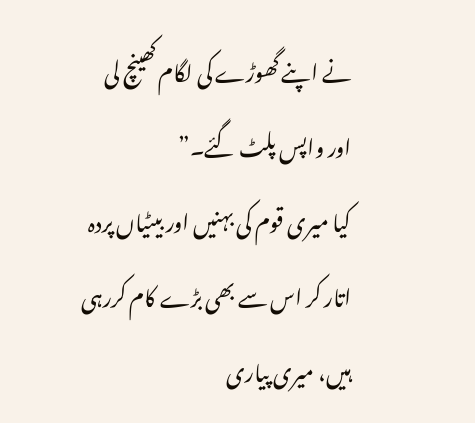نے اپنے گھوڑے کی لگام کھینچ لی اور واپس پلٹ گئے۔”
کیا میری قوم کی بہنیں اور بیٹیاں پردہ اتار کر اس سے بھی بڑے کام کررہی ہیں، میری پیاری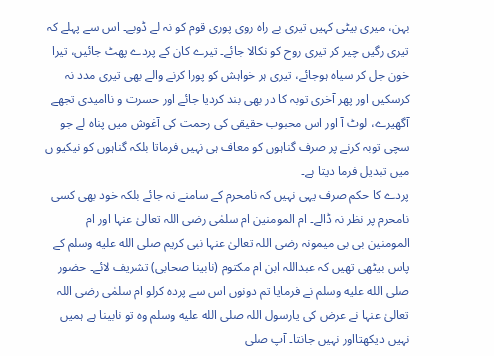بہن، میری بیٹی کہیں تیری بے راہ روی پوری قوم کو نہ لے ڈوبے۔ اس سے پہلے کہ تیری رگیں چیر کر تیری روح کو نکالا جائے۔ تیرے کان کے پردے پھٹ جائیں، تیرا خون جل کر سیاہ ہوجائے، تیری ہر خواہش کو پورا کرنے والے بھی تیری مدد نہ کرسکیں اور پھر آخری توبہ کا در بھی بند کردیا جائے اور حسرت و ناامیدی تجھے آگھیرے، لوٹ آ اور اس محبوب حقیقی کی رحمت کی آغوش میں پناہ لے جو سچی توبہ کرنے پر صرف گناہوں کو معاف ہی نہیں فرماتا بلکہ گناہوں کو نیکیو ں میں تبدیل فرما دیتا ہے۔
پردے کا حکم صرف یہی نہیں کہ نامحرم کے سامنے نہ جائے بلکہ خود بھی کسی نامحرم پر نظر نہ ڈالے۔ ام المومنین ام سلمٰی رضی اللہ تعالیٰ عنہا اور ام المومنین بی بی میمونہ رضی اللہ تعالیٰ عنہا نبی کریم صلى الله عليه وسلم کے پاس بیٹھی تھیں کہ عبداللہ ابن ام مکتوم (نابینا صحابی) تشریف لائے۔ حضور صلى الله عليه وسلم نے فرمایا تم دونوں اس سے پردہ کرلو ام سلمٰی رضی اللہ تعالیٰ عنہا نے عرض کی یارسول اللہ صلى الله عليه وسلم وہ تو نابینا ہے ہمیں نہیں دیکھتااور نہیں جانتا۔ آپ صلى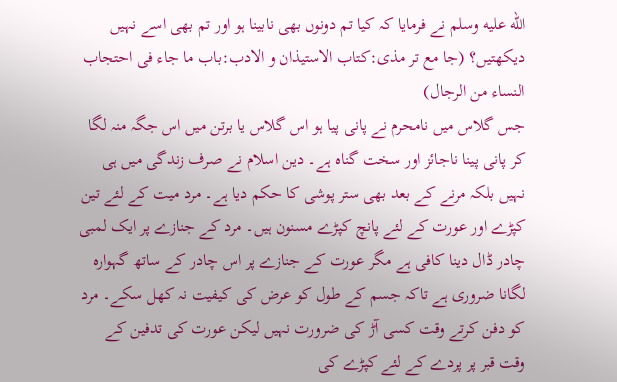الله عليه وسلم نے فرمایا کہ کیا تم دونوں بھی نابینا ہو اور تم بھی اسے نہیں دیکھتیں؟ (جا مع تر مذی:کتاب الاستیذان و الادب:باب ما جاء فی احتجاب النساء من الرجال)
جس گلاس میں نامحرم نے پانی پیا ہو اس گلاس یا برتن میں اس جگہ منہ لگا کر پانی پینا ناجائز اور سخت گناہ ہے۔ دین اسلام نے صرف زندگی میں ہی نہیں بلکہ مرنے کے بعد بھی ستر پوشی کا حکم دیا ہے۔ مرد میت کے لئے تین کپڑے اور عورت کے لئے پانچ کپڑے مسنون ہیں۔ مرد کے جنازے پر ایک لمبی چادر ڈال دینا کافی ہے مگر عورت کے جنازے پر اس چادر کے ساتھ گہوارہ لگانا ضروری ہے تاکہ جسم کے طول کو عرض کی کیفیت نہ کھل سکے۔ مرد کو دفن کرتے وقت کسی آڑ کی ضرورت نہیں لیکن عورت کی تدفین کے وقت قبر پر پردے کے لئے کپڑے کی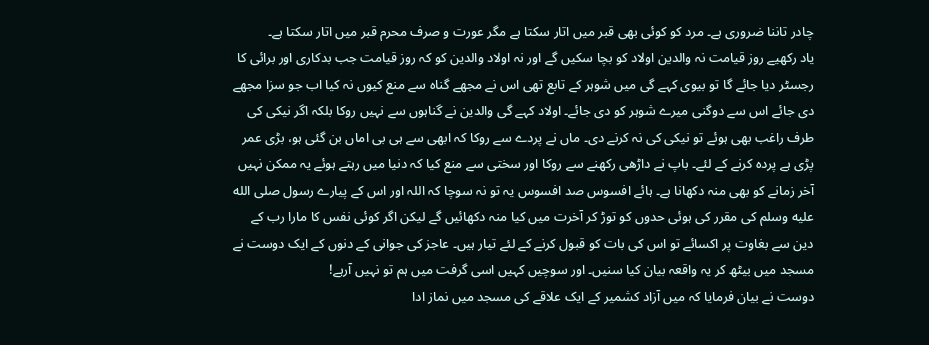چادر تاننا ضروری ہے۔ مرد کو کوئی بھی قبر میں اتار سکتا ہے مگر عورت و صرف محرم قبر میں اتار سکتا ہے۔
یاد رکھیے روز قیامت نہ والدین اولاد کو بچا سکیں گے اور نہ اولاد والدین کو کہ روز قیامت جب بدکاری اور برائی کا رجسٹر دیا جائے گا تو بیوی کہے گی میں شوہر کے تابع تھی اس نے مجھے گناہ سے منع کیوں نہ کیا اب جو سزا مجھے دی جائے اس سے دوگنی میرے شوہر کو دی جائے۔ اولاد کہے گی والدین نے گناہوں سے نہیں روکا بلکہ اگر نیکی کی طرف راغب بھی ہوئے تو نیکی کی نہ کرنے دی۔ ماں نے پردے سے روکا کہ ابھی سے ہی بی اماں بن گئی ہو، بڑی عمر پڑی ہے پردہ کرنے کے لئے۔ باپ نے داڑھی رکھنے سے روکا اور سختی سے منع کیا کہ دنیا میں رہتے ہوئے یہ ممکن نہیں آخر زمانے کو بھی منہ دکھانا ہے۔ ہائے افسوس صد افسوس یہ تو نہ سوچا کہ اللہ اور اس کے پیارے رسول صلى الله عليه وسلم کی مقرر کی ہوئی حدوں کو توڑ کر آخرت میں کیا منہ دکھائیں گے لیکن اگر کوئی نفس کا مارا رب کے دین سے بغاوت پر اکسائے تو اس کی بات کو قبول کرنے کے لئے تیار ہیں۔ عاجز کی جوانی کے دنوں کے ایک دوست نے مسجد میں بیٹھ کر یہ واقعہ بیان کیا سنیں۔ اور سوچیں کہیں اسی گرفت میں ہم تو نہیں آرہے!
دوست نے بیان فرمایا کہ میں آزاد کشمیر کے ایک علاقے کی مسجد میں نماز ادا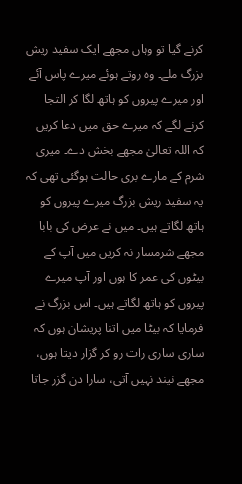کرنے گیا تو وہاں مجھے ایک سفید ریش بزرگ ملے۔ وہ روتے ہوئے میرے پاس آئے اور میرے پیروں کو ہاتھ لگا کر التجا کرنے لگے کہ میرے حق میں دعا کریں کہ اللہ تعالیٰ مجھے بخش دے۔ میری شرم کے مارے بری حالت ہوگئی تھی کہ یہ سفید ریش بزرگ میرے پیروں کو ہاتھ لگاتے ہیں۔ میں نے عرض کی بابا مجھے شرمسار نہ کریں میں آپ کے بیٹوں کی عمر کا ہوں اور آپ میرے پیروں کو ہاتھ لگاتے ہیں۔ اس بزرگ نے فرمایا کہ بیٹا میں اتنا پریشان ہوں کہ ساری ساری رات رو کر گزار دیتا ہوں، مجھے نیند نہیں آتی، سارا دن گزر جاتا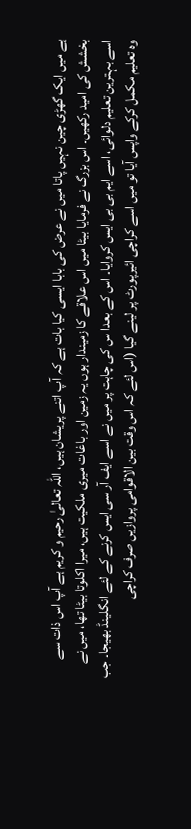ہے میں ایک گھڑی چین نہیں پاتا میں نے عرض کی بابا ایسی کیا بات ہے کہ آپ اتنے پریشان ہیں، اللہ تعالیٰ رحیم و کریم ہے آپ اس ذات سے بخشش کی امید رکھیں۔ اس بزرگ نے فرمایا بیٹا میں اس علاقے کا زمیندار ہوں یہ زمین اور باغات میری ملکیت ہیں، میرا اکلوتا بیٹا تھا، میں نے اسے بہترین تعلیم دلوائی، اسے ایم بی بی ایس کروایا۔ اس کے بعدا س کی چاہت پر میں نے اسے ایف آر سی ایس کرنے کے لئے انگلینڈ بھیجا۔ جب وہ تعلیم مکمل کرکے واپس آیا تو میں اسے کراچی ائیرپورٹ پر لینے گیا (اس لئے کہ اس وقت بین الاقوامی پروازیں صرف کراچی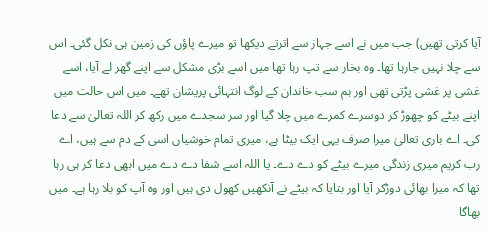آیا کرتی تھیں) جب میں نے اسے جہاز سے اترتے دیکھا تو میرے پاؤں کی زمین ہی نکل گئی۔ اس سے چلا نہیں جارہا تھا۔ وہ بخار سے تپ رہا تھا میں اسے بڑی مشکل سے اپنے گھر لے آیا، اسے غشی پر غشی پڑتی تھی اور ہم سب خاندان کے لوگ انتہائی پریشان تھے۔ میں اس حالت میں اپنے بیٹے کو چھوڑ کر دوسرے کمرے میں چلا گیا اور سر سجدے میں رکھ کر اللہ تعالیٰ سے دعا کی۔ اے باری تعالیٰ میرا صرف یہی ایک بیٹا ہے، میری تمام خوشیاں اسی کے دم سے ہیں، اے رب کریم میری زندگی میرے بیٹے کو دے دے۔ یا اللہ اسے شفا دے دے میں ابھی دعا کر ہی رہا تھا کہ میرا بھائی دوڑکر آیا اور بتایا کہ بیٹے نے آنکھیں کھول دی ہیں اور وہ آپ کو بلا رہا ہے۔ میں بھاگا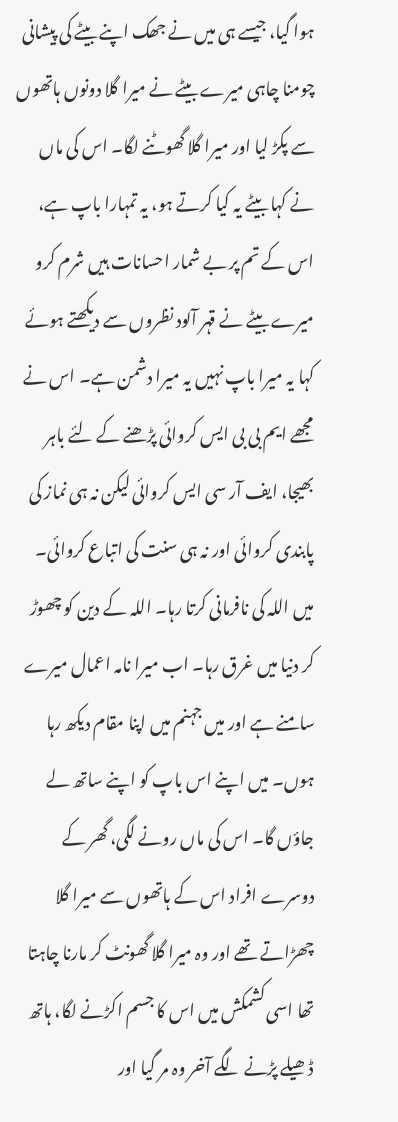ہوا گیا، جیسے ہی میں نے جھک اپنے بیٹے کی پیشانی چومنا چاہی میرے بیٹے نے میرا گلا دونوں ہاتھوں سے پکڑ لیا اور میرا گلا گھوٹنے لگا۔ اس کی ماں نے کہا بیٹے یہ کیا کرتے ہو، یہ تمہارا باپ ہے، اس کے تم پر بے شمار احسانات ہیں شرم کرو میرے بیٹے نے قہر آلود نظروں سے دیکھتے ہوئے کہا یہ میرا باپ نہیں یہ میرا دشمن ہے۔ اس نے مجھے ایم بی بی ایس کروائی پڑھنے کے لئے باہر بھیجا، ایف آر سی ایس کروائی لیکن نہ ہی نماز کی پابندی کروائی اور نہ ہی سنت کی اتباع کروائی۔ میں اللہ کی نافرمانی کرتا رہا۔ اللہ کے دین کو چھوڑ کر دنیا میں غرق رہا۔ اب میرا نامہ اعمال میرے سامنے ہے اور میں جہنم میں اپنا مقام دیکھ رہا ہوں۔ میں اپنے اس باپ کو اپنے ساتھ لے جاؤں گا۔ اس کی ماں رونے لگی، گھر کے دوسرے افراد اس کے ہاتھوں سے میرا گلا چھڑاتے تھے اور وہ میرا گلا گھونٹ کر مارنا چاہتا تھا اسی کشمکش میں اس کا جسم اکڑنے لگا، ہاتھ ڈھیلے پڑنے لگے آخر وہ مر گیا اور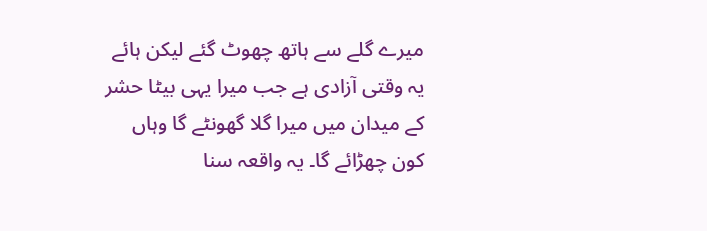میرے گلے سے ہاتھ چھوٹ گئے لیکن ہائے یہ وقتی آزادی ہے جب میرا یہی بیٹا حشر کے میدان میں میرا گلا گھونٹے گا وہاں کون چھڑائے گا۔ یہ واقعہ سنا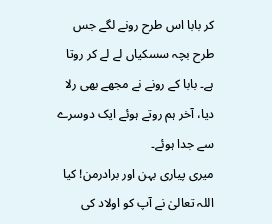کر بابا اس طرح رونے لگے جس طرح بچہ سسکیاں لے لے کر روتا ہے۔ بابا کے رونے نے مجھے بھی رلا دیا، آخر ہم روتے ہوئے ایک دوسرے سے جدا ہوئے۔
میری پیاری بہن اور برادرمن! کیا اللہ تعالیٰ نے آپ کو اولاد کی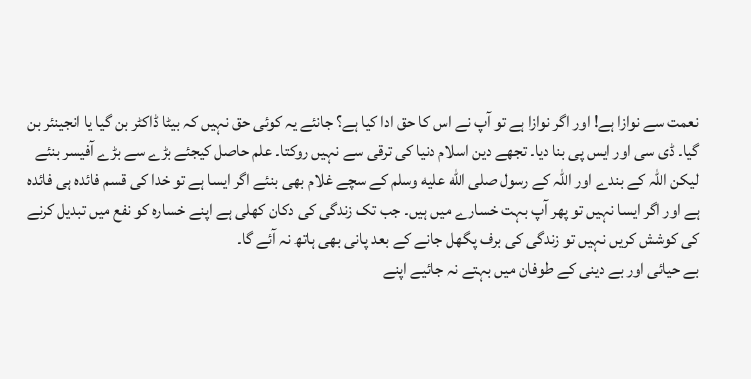نعمت سے نوازا ہے! اور اگر نوازا ہے تو آپ نے اس کا حق ادا کیا ہے؟ جانئے یہ کوئی حق نہیں کہ بیٹا ڈاکٹر بن گیا یا انجینئر بن گیا۔ ڈی سی اور ایس پی بنا دیا۔ تجھے دین اسلام دنیا کی ترقی سے نہیں روکتا۔ علم حاصل کیجئے بڑے سے بڑے آفیسر بنئے لیکن اللہ کے بندے اور اللہ کے رسول صلى الله عليه وسلم کے سچے غلام بھی بنئے اگر ایسا ہے تو خدا کی قسم فائدہ ہی فائدہ ہے اور اگر ایسا نہیں تو پھر آپ بہت خسارے میں ہیں۔ جب تک زندگی کی دکان کھلی ہے اپنے خسارہ کو نفع میں تبدیل کرنے کی کوشش کریں نہیں تو زندگی کی برف پگھل جانے کے بعد پانی بھی ہاتھ نہ آئے گا۔
بے حیائی اور بے دینی کے طوفان میں بہتے نہ جائیے اپنے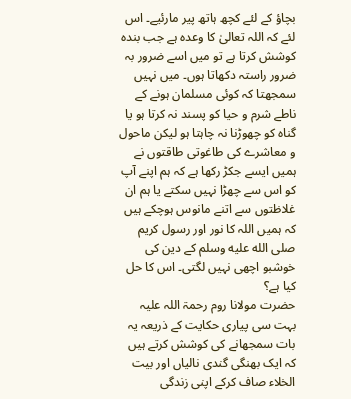بچاؤ کے لئے کچھ ہاتھ پیر مارئیے۔ اس لئے کہ اللہ تعالیٰ کا وعدہ ہے جب بندہ کوشش کرتا ہے تو میں اسے ضرور بہ ضرور راستہ دکھاتا ہوں۔ میں نہیں سمجھتا کہ کوئی مسلمان ہونے کے ناطے شرم و حیا کو پسند نہ کرتا ہو یا گناہ کو چھوڑنا نہ چاہتا ہو لیکن ماحول و معاشرے کی طاغوتی طاقتوں نے ہمیں ایسے جکڑ رکھا ہے کہ ہم اپنے آپ کو اس سے چھڑا نہیں سکتے یا ہم ان غلاظتوں سے اتنے مانوس ہوچکے ہیں کہ ہمیں اللہ کا نور اور رسول کریم صلى الله عليه وسلم کے دین کی خوشبو اچھی نہیں لگتی۔ اس کا حل کیا ہے؟
حضرت مولانا روم رحمۃ اللہ علیہ بہت سی پیاری حکایت کے ذریعہ یہ بات سمجھانے کی کوشش کرتے ہیں کہ ایک بھنگی گندی نالیاں اور بیت الخلاء صاف کرکے اپنی زندگی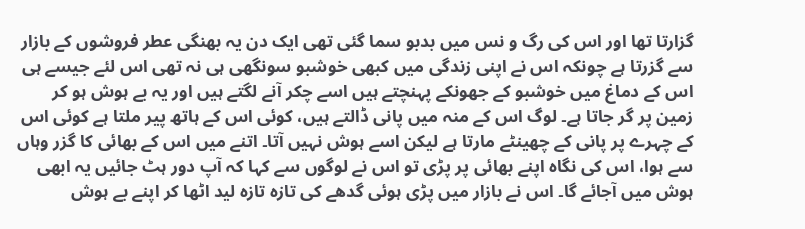گزارتا تھا اور اس کی رگ و نس میں بدبو سما گئی تھی ایک دن یہ بھنگی عطر فروشوں کے بازار سے گزرتا ہے چونکہ اس نے اپنی زندگی میں کبھی خوشبو سونگھی ہی نہ تھی اس لئے جیسے ہی اس کے دماغ میں خوشبو کے جھونکے پہنچتے ہیں اسے چکر آنے لگتے ہیں اور یہ بے ہوش ہو کر زمین پر گر جاتا ہے۔ لوگ اس کے منہ میں پانی ڈالتے ہیں، کوئی اس کے ہاتھ پیر ملتا ہے کوئی اس کے چہرے پر پانی کے چھینٹے مارتا ہے لیکن اسے ہوش نہیں آتا۔ اتنے میں اس کے بھائی کا گزر وہاں سے ہوا، اس کی نگاہ اپنے بھائی پر پڑی تو اس نے لوگوں سے کہا کہ آپ دور ہٹ جائیں یہ ابھی ہوش میں آجائے گا۔ اس نے بازار میں پڑی ہوئی گدھے کی تازہ تازہ لید اٹھا کر اپنے بے ہوش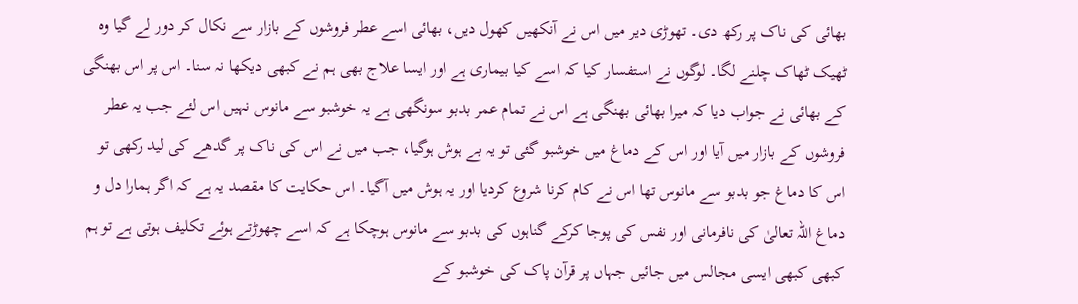بھائی کی ناک پر رکھ دی۔ تھوڑی دیر میں اس نے آنکھیں کھول دیں، بھائی اسے عطر فروشوں کے بازار سے نکال کر دور لے گیا وہ ٹھیک ٹھاک چلنے لگا۔ لوگوں نے استفسار کیا کہ اسے کیا بیماری ہے اور ایسا علاج بھی ہم نے کبھی دیکھا نہ سنا۔ اس پر اس بھنگی کے بھائی نے جواب دیا کہ میرا بھائی بھنگی ہے اس نے تمام عمر بدبو سونگھی ہے یہ خوشبو سے مانوس نہیں اس لئے جب یہ عطر فروشوں کے بازار میں آیا اور اس کے دماغ میں خوشبو گئی تو یہ بے ہوش ہوگیا، جب میں نے اس کی ناک پر گدھے کی لید رکھی تو اس کا دماغ جو بدبو سے مانوس تھا اس نے کام کرنا شروع کردیا اور یہ ہوش میں آگیا۔ اس حکایت کا مقصد یہ ہے کہ اگر ہمارا دل و دماغ اللہ تعالیٰ کی نافرمانی اور نفس کی پوجا کرکے گناہوں کی بدبو سے مانوس ہوچکا ہے کہ اسے چھوڑتے ہوئے تکلیف ہوتی ہے تو ہم کبھی کبھی ایسی مجالس میں جائیں جہاں پر قرآن پاک کی خوشبو کے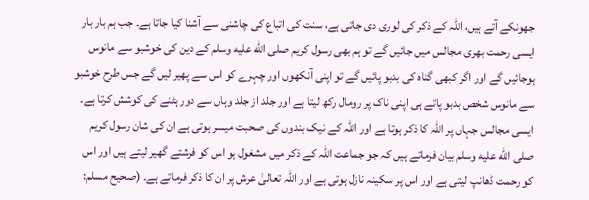جھونکے آتے ہیں، اللہ کے ذکر کی لوری دی جاتی ہے، سنت کی اتباع کی چاشنی سے آشنا کیا جاتا ہے۔ جب ہم بار بار ایسی رحمت بھری مجالس میں جائیں گے تو ہم بھی رسول کریم صلى الله عليه وسلم کے دین کی خوشبو سے مانوس ہوجائیں گے اور اگر کبھی گناہ کی بدبو پائیں گے تو اپنی آنکھوں اور چہرے کو اس سے پھیر لیں گے جس طرح خوشبو سے مانوس شخص بدبو پاتے ہی اپنی ناک پر رومال رکھ لیتا ہے اور جلد از جلد وہاں سے دور ہٹنے کی کوشش کرتا ہے۔
ایسی مجالس جہاں پر اللہ کا ذکر ہوتا ہے اور اللہ کے نیک بندوں کی صحبت میسر ہوتی ہے ان کی شان رسول کریم صلى الله عليه وسلم بیان فرماتے ہیں کہ جو جماعت اللہ کے ذکر میں مشغول ہو اس کو فرشتے گھیر لیتے ہیں اور اس کو رحمت ڈھانپ لیتی ہے اور اس پر سکینہ نازل ہوتی ہے اور اللہ تعالیٰ عرش پر ان کا ذکر فرماتے ہے۔ (صحیح مسلم: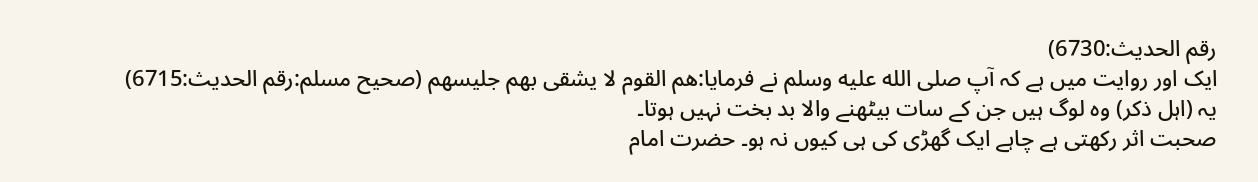رقم الحدیث:6730)
ایک اور روایت میں ہے کہ آپ صلى الله عليه وسلم نے فرمایا:ھم القوم لا یشقی بھم جلیسھم (صحیح مسلم:رقم الحدیث:6715)
یہ (اہل ذکر) وہ لوگ ہیں جن کے سات بیٹھنے والا بد بخت نہیں ہوتا۔
صحبت اثر رکھتی ہے چاہے ایک گھڑی کی ہی کیوں نہ ہو۔ حضرت امام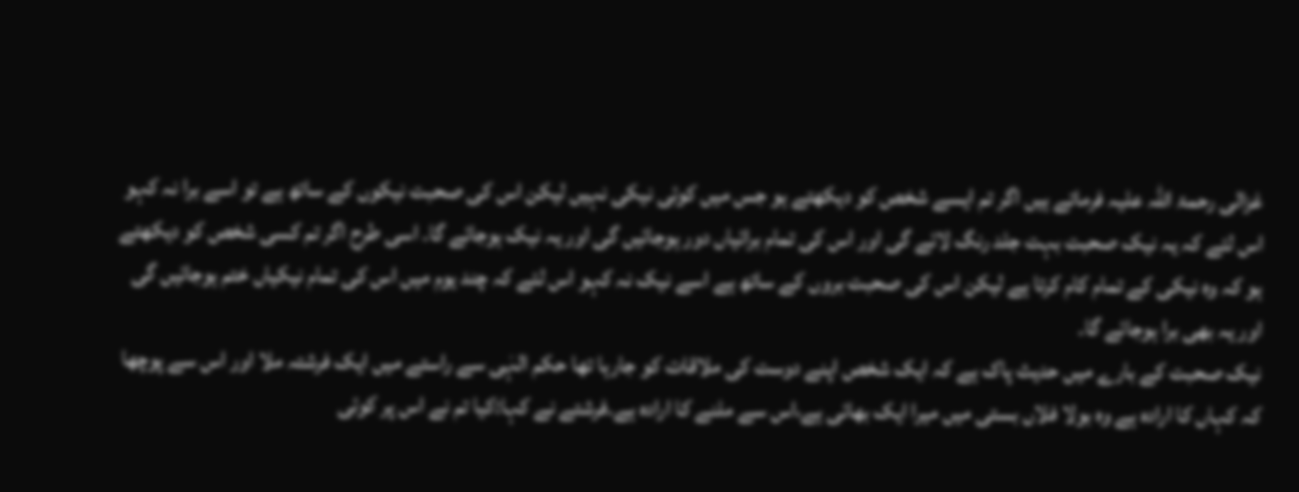غزالی رحمۃ اللہ علیہ فرماتے ہیں اگر تم ایسے شخص کو دیکھتے ہو جس میں کوئی نیکی نہیں لیکن اس کی صحبت نیکوں کے ساتھ ہے تو اسے برا نہ کہو اس لئے کہ یہ نیک صحبت بہت جلد رنگ لائے گی اور اس کی تمام برائیاں دور ہوجائیں گی اور یہ نیک ہوجائے گا۔ اسی طرح اگر تم کسی شخص کو دیکھتے ہو کہ وہ نیکی کے تمام کام کرتا ہے لیکن اس کی صحبت بروں کے ساتھ ہے اسے نیک نہ کہو اس لئے کہ چند یوم میں اس کی تمام نیکیاں ختم ہوجائیں گی اور یہ بھی برا ہوجائے گا۔
نیک صحبت کے بارے میں حدیث پاک ہے کہ ایک شخص اپنے دوست کی ملاقات کو جارہا تھا حکم الہٰی سے راستے میں ایک فرشتہ ملا اور اس سے پوچھا کہ کہاں کا ارادہ ہے وہ بولا فلاں بستی میں میرا ایک بھائی ہے،اس سے ملنے کا ارادہ ہے۔فرشتے نے کہا:کیا تم نے اس پر کوئی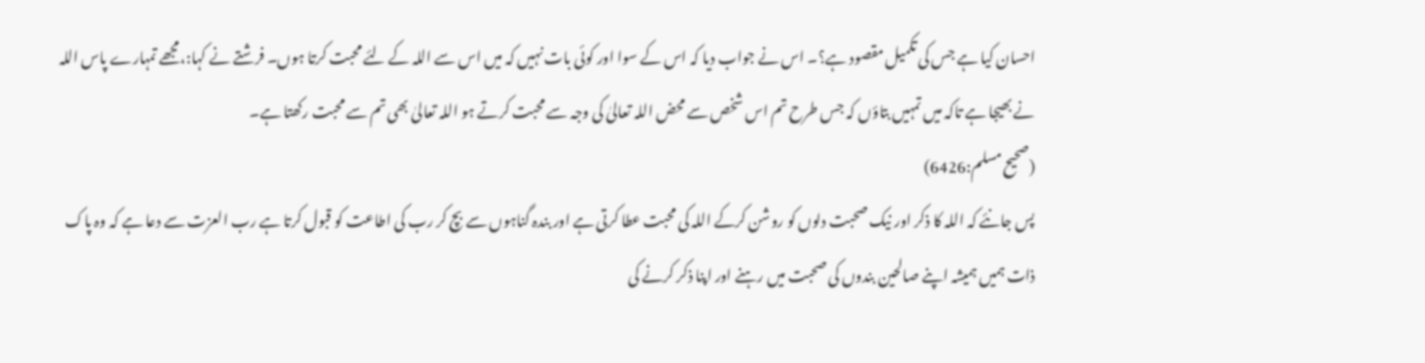احسان کیا ہے جس کی تکمیل مقصود ہے؟۔ اس نے جواب دیا کہ اس کے سوا اور کوئی بات نہیں کہ میں اس سے اللہ کے لئے محبت کرتا ہوں۔ فرشتے نے کہا:،مجھے تمہارے پاس اللہ نے بھیجا ہے تاکہ میں تمہیں بتاؤں کہ جس طرح تم اس شخص سے محض اللہ تعالیٰ کی وجہ سے محبت کرتے ہو اللہ تعالیٰ بھی تم سے محبت رکھتا ہے۔
(صحیح مسلم:6426)
پس جانئے کہ اللہ کا ذکر اور نیک صحبت دلوں کو روشن کرکے اللہ کی محبت عطا کرتی ہے اور بندہ گناہوں سے بچ کر رب کی اطاعت کو قبول کرتا ہے رب العزت سے دعا ہے کہ وہ پاک ذات ہمیں ہمیشہ اپنے صالحین بندوں کی صحبت میں رہنے اور اپنا ذکر کرنے کی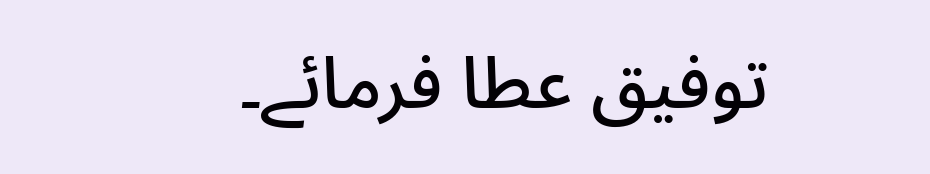توفیق عطا فرمائے۔